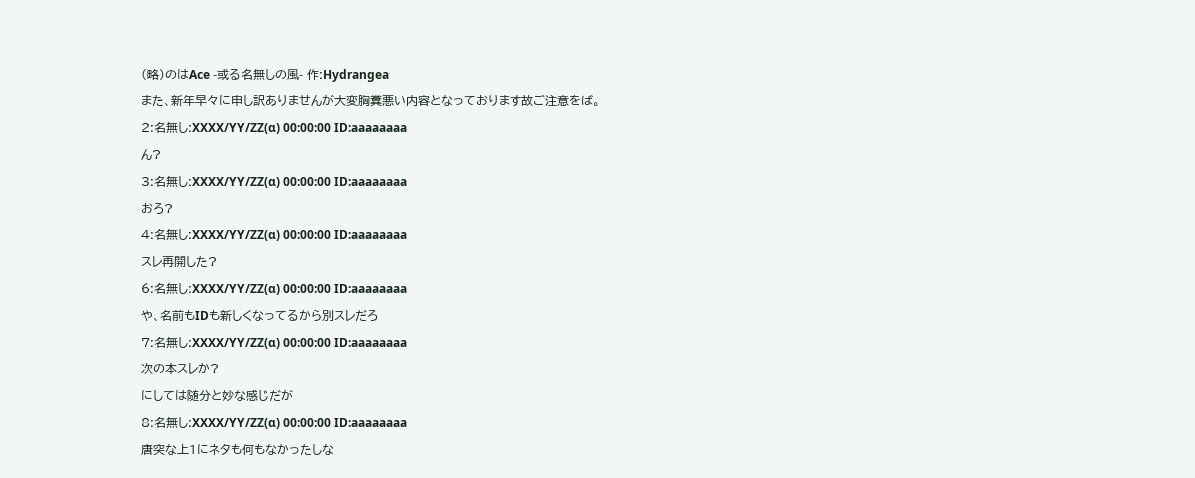(略)のはAce -或る名無しの風- 作:Hydrangea
また、新年早々に申し訳ありませんが大変胸糞悪い内容となっております故ご注意をば。
2:名無し:XXXX/YY/ZZ(α) 00:00:00 ID:aaaaaaaa
ん?
3:名無し:XXXX/YY/ZZ(α) 00:00:00 ID:aaaaaaaa
おろ?
4:名無し:XXXX/YY/ZZ(α) 00:00:00 ID:aaaaaaaa
スレ再開した?
6:名無し:XXXX/YY/ZZ(α) 00:00:00 ID:aaaaaaaa
や、名前もIDも新しくなってるから別スレだろ
7:名無し:XXXX/YY/ZZ(α) 00:00:00 ID:aaaaaaaa
次の本スレか?
にしては随分と妙な感じだが
8:名無し:XXXX/YY/ZZ(α) 00:00:00 ID:aaaaaaaa
唐突な上1にネタも何もなかったしな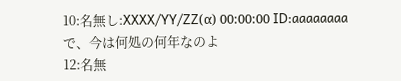10:名無し:XXXX/YY/ZZ(α) 00:00:00 ID:aaaaaaaa
で、今は何処の何年なのよ
12:名無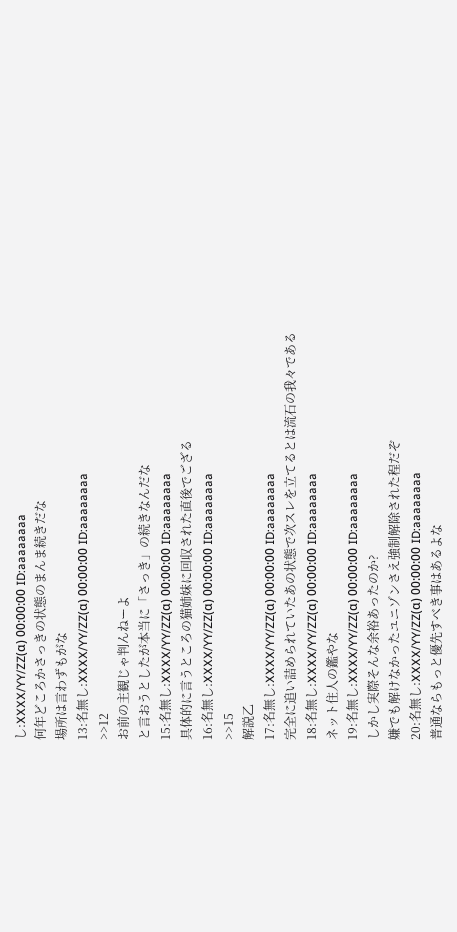し:XXXX/YY/ZZ(α) 00:00:00 ID:aaaaaaaa
何年どころかさっきの状態のまんま続きだな
場所は言わずもがな
13:名無し:XXXX/YY/ZZ(α) 00:00:00 ID:aaaaaaaa
>>12
お前の主観じゃ判んねーよ
と言おうとしたが本当に「さっき」の続きなんだな
15:名無し:XXXX/YY/ZZ(α) 00:00:00 ID:aaaaaaaa
具体的に言うところの猫姉妹に回収された直後でござる
16:名無し:XXXX/YY/ZZ(α) 00:00:00 ID:aaaaaaaa
>>15
解説乙
17:名無し:XXXX/YY/ZZ(α) 00:00:00 ID:aaaaaaaa
完全に追い詰められていたあの状態で次スレを立てるとは流石の我々である
18:名無し:XXXX/YY/ZZ(α) 00:00:00 ID:aaaaaaaa
ネット住人の鑑やな
19:名無し:XXXX/YY/ZZ(α) 00:00:00 ID:aaaaaaaa
しかし実際そんな余裕あったのか?
嫌でも解けなかったユニゾンさえ強制解除された程だぞ
20:名無し:XXXX/YY/ZZ(α) 00:00:00 ID:aaaaaaaa
普通ならもっと優先すべき事はあるよな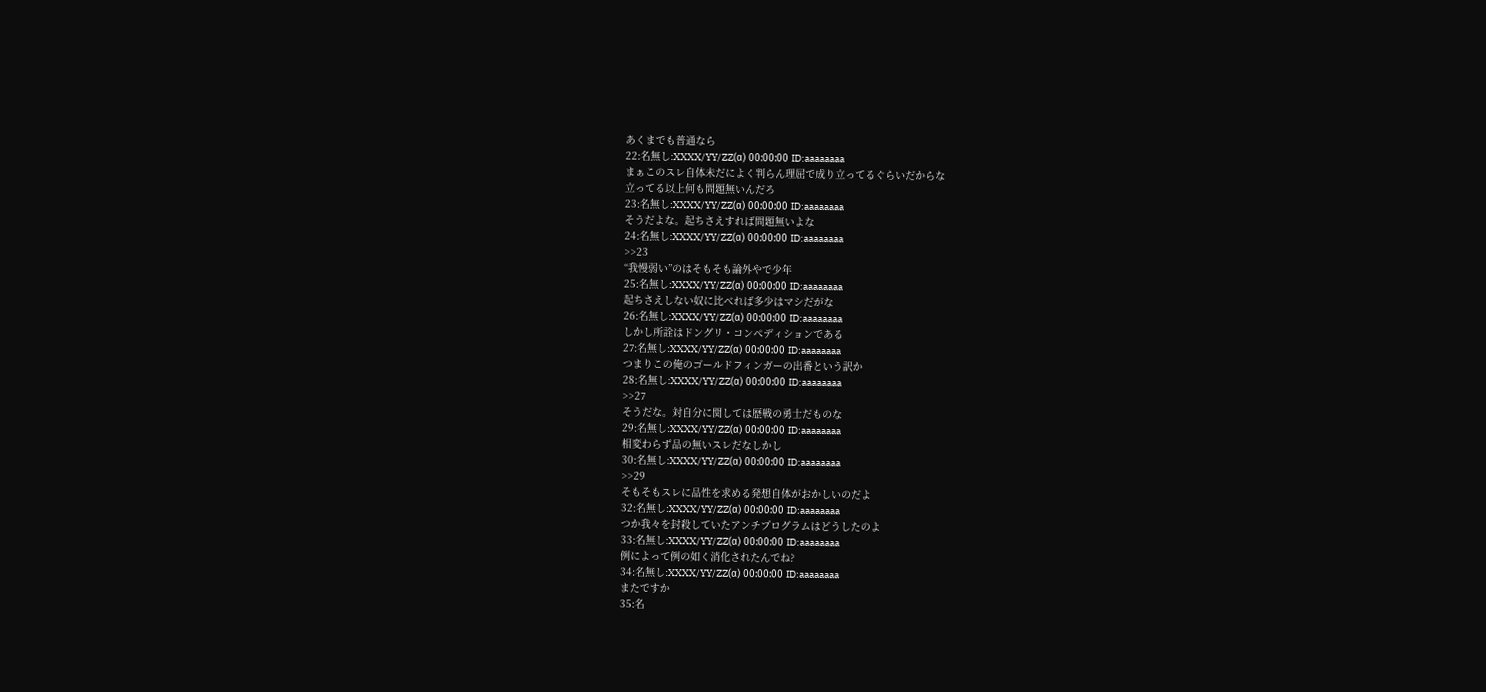あくまでも普通なら
22:名無し:XXXX/YY/ZZ(α) 00:00:00 ID:aaaaaaaa
まぁこのスレ自体未だによく判らん理屈で成り立ってるぐらいだからな
立ってる以上何も問題無いんだろ
23:名無し:XXXX/YY/ZZ(α) 00:00:00 ID:aaaaaaaa
そうだよな。起ちさえすれば問題無いよな
24:名無し:XXXX/YY/ZZ(α) 00:00:00 ID:aaaaaaaa
>>23
“我慢弱い”のはそもそも論外やで少年
25:名無し:XXXX/YY/ZZ(α) 00:00:00 ID:aaaaaaaa
起ちさえしない奴に比べれば多少はマシだがな
26:名無し:XXXX/YY/ZZ(α) 00:00:00 ID:aaaaaaaa
しかし所詮はドングリ・コンペディションである
27:名無し:XXXX/YY/ZZ(α) 00:00:00 ID:aaaaaaaa
つまりこの俺のゴールドフィンガーの出番という訳か
28:名無し:XXXX/YY/ZZ(α) 00:00:00 ID:aaaaaaaa
>>27
そうだな。対自分に関しては歴戦の勇士だものな
29:名無し:XXXX/YY/ZZ(α) 00:00:00 ID:aaaaaaaa
相変わらず品の無いスレだなしかし
30:名無し:XXXX/YY/ZZ(α) 00:00:00 ID:aaaaaaaa
>>29
そもそもスレに品性を求める発想自体がおかしいのだよ
32:名無し:XXXX/YY/ZZ(α) 00:00:00 ID:aaaaaaaa
つか我々を封殺していたアンチプログラムはどうしたのよ
33:名無し:XXXX/YY/ZZ(α) 00:00:00 ID:aaaaaaaa
例によって例の如く消化されたんでね?
34:名無し:XXXX/YY/ZZ(α) 00:00:00 ID:aaaaaaaa
またですか
35:名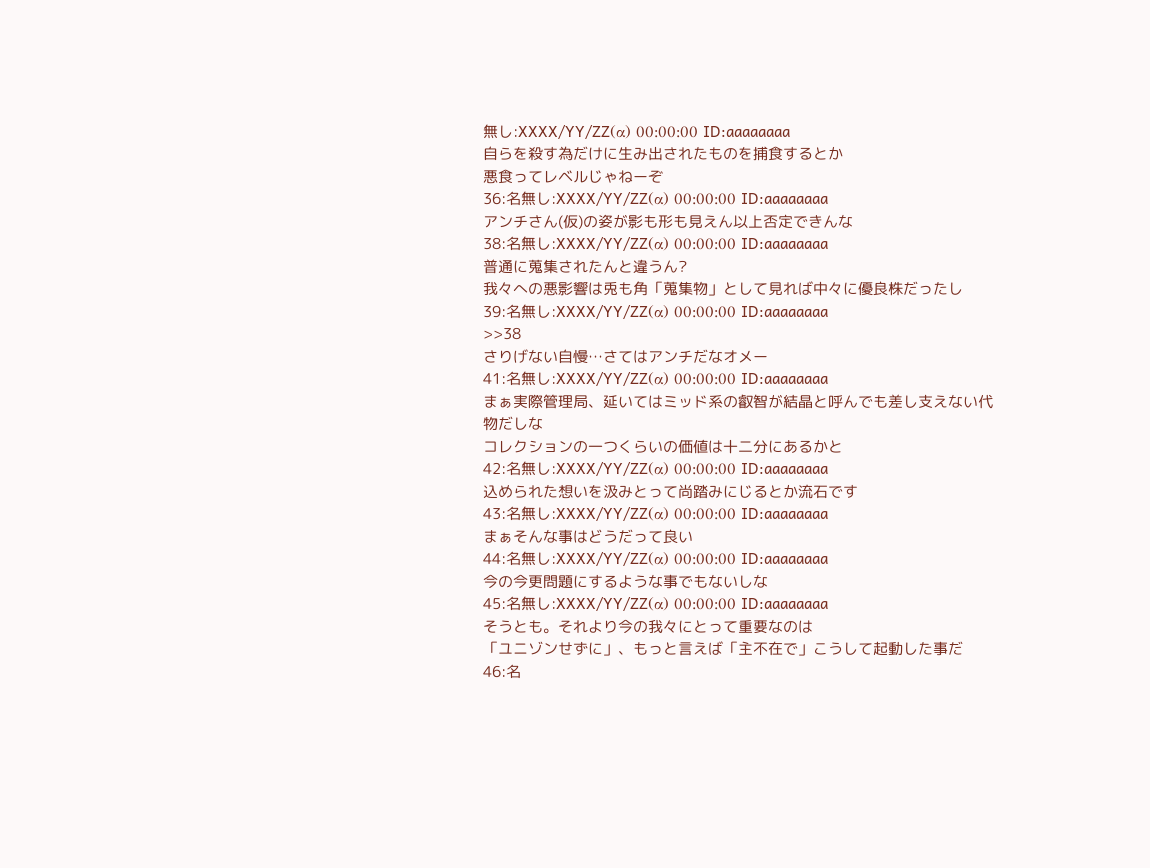無し:XXXX/YY/ZZ(α) 00:00:00 ID:aaaaaaaa
自らを殺す為だけに生み出されたものを捕食するとか
悪食ってレベルじゃねーぞ
36:名無し:XXXX/YY/ZZ(α) 00:00:00 ID:aaaaaaaa
アンチさん(仮)の姿が影も形も見えん以上否定できんな
38:名無し:XXXX/YY/ZZ(α) 00:00:00 ID:aaaaaaaa
普通に蒐集されたんと違うん?
我々への悪影響は兎も角「蒐集物」として見れば中々に優良株だったし
39:名無し:XXXX/YY/ZZ(α) 00:00:00 ID:aaaaaaaa
>>38
さりげない自慢…さてはアンチだなオメー
41:名無し:XXXX/YY/ZZ(α) 00:00:00 ID:aaaaaaaa
まぁ実際管理局、延いてはミッド系の叡智が結晶と呼んでも差し支えない代物だしな
コレクションの一つくらいの価値は十二分にあるかと
42:名無し:XXXX/YY/ZZ(α) 00:00:00 ID:aaaaaaaa
込められた想いを汲みとって尚踏みにじるとか流石です
43:名無し:XXXX/YY/ZZ(α) 00:00:00 ID:aaaaaaaa
まぁそんな事はどうだって良い
44:名無し:XXXX/YY/ZZ(α) 00:00:00 ID:aaaaaaaa
今の今更問題にするような事でもないしな
45:名無し:XXXX/YY/ZZ(α) 00:00:00 ID:aaaaaaaa
そうとも。それより今の我々にとって重要なのは
「ユニゾンせずに」、もっと言えば「主不在で」こうして起動した事だ
46:名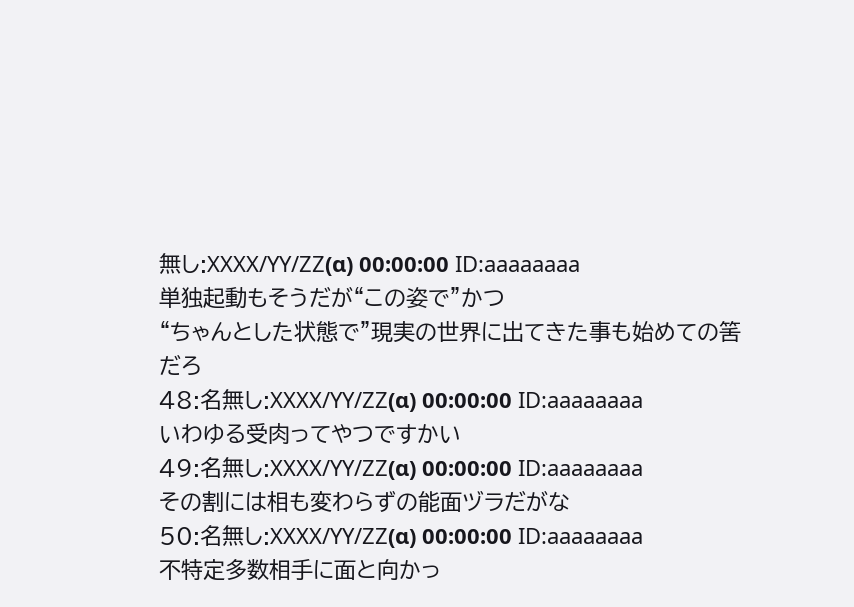無し:XXXX/YY/ZZ(α) 00:00:00 ID:aaaaaaaa
単独起動もそうだが“この姿で”かつ
“ちゃんとした状態で”現実の世界に出てきた事も始めての筈だろ
48:名無し:XXXX/YY/ZZ(α) 00:00:00 ID:aaaaaaaa
いわゆる受肉ってやつですかい
49:名無し:XXXX/YY/ZZ(α) 00:00:00 ID:aaaaaaaa
その割には相も変わらずの能面ヅラだがな
50:名無し:XXXX/YY/ZZ(α) 00:00:00 ID:aaaaaaaa
不特定多数相手に面と向かっ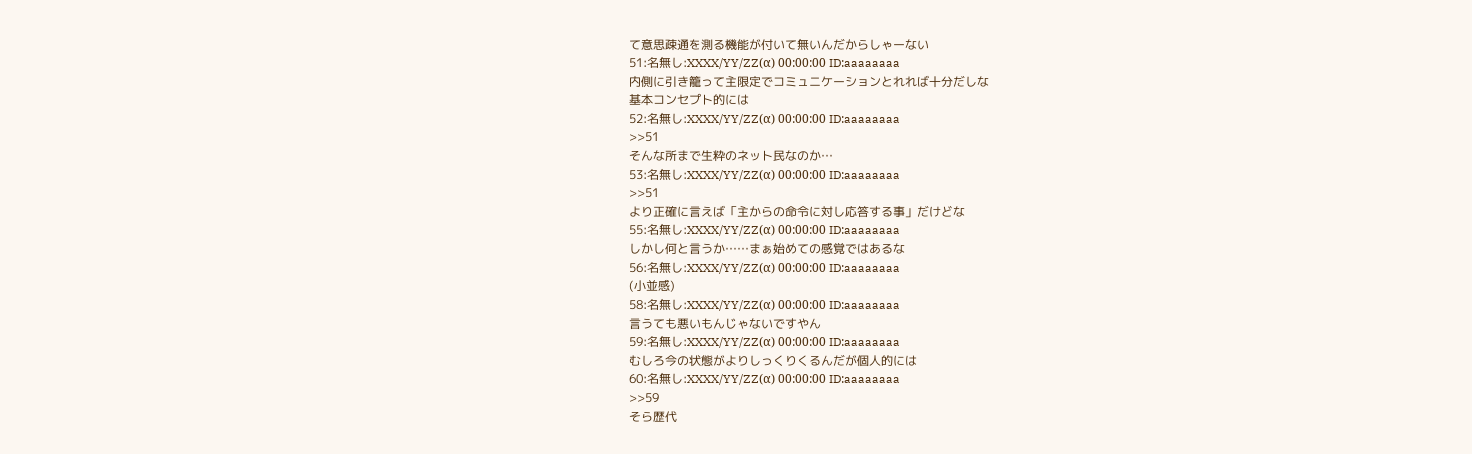て意思疎通を測る機能が付いて無いんだからしゃーない
51:名無し:XXXX/YY/ZZ(α) 00:00:00 ID:aaaaaaaa
内側に引き籠って主限定でコミュニケーションとれれば十分だしな
基本コンセプト的には
52:名無し:XXXX/YY/ZZ(α) 00:00:00 ID:aaaaaaaa
>>51
そんな所まで生粋のネット民なのか…
53:名無し:XXXX/YY/ZZ(α) 00:00:00 ID:aaaaaaaa
>>51
より正確に言えば「主からの命令に対し応答する事」だけどな
55:名無し:XXXX/YY/ZZ(α) 00:00:00 ID:aaaaaaaa
しかし何と言うか……まぁ始めての感覚ではあるな
56:名無し:XXXX/YY/ZZ(α) 00:00:00 ID:aaaaaaaa
(小並感)
58:名無し:XXXX/YY/ZZ(α) 00:00:00 ID:aaaaaaaa
言うても悪いもんじゃないですやん
59:名無し:XXXX/YY/ZZ(α) 00:00:00 ID:aaaaaaaa
むしろ今の状態がよりしっくりくるんだが個人的には
60:名無し:XXXX/YY/ZZ(α) 00:00:00 ID:aaaaaaaa
>>59
そら歴代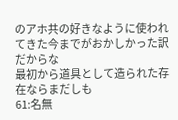のアホ共の好きなように使われてきた今までがおかしかった訳だからな
最初から道具として造られた存在ならまだしも
61:名無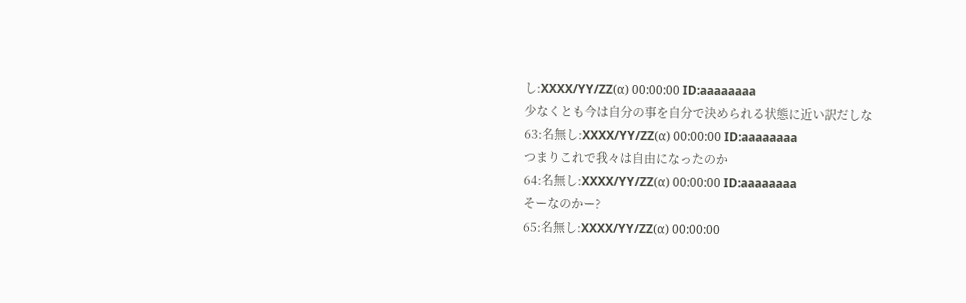し:XXXX/YY/ZZ(α) 00:00:00 ID:aaaaaaaa
少なくとも今は自分の事を自分で決められる状態に近い訳だしな
63:名無し:XXXX/YY/ZZ(α) 00:00:00 ID:aaaaaaaa
つまりこれで我々は自由になったのか
64:名無し:XXXX/YY/ZZ(α) 00:00:00 ID:aaaaaaaa
そーなのかー?
65:名無し:XXXX/YY/ZZ(α) 00:00:00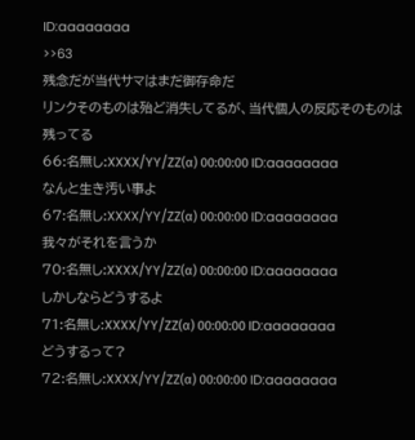ID:aaaaaaaa
>>63
残念だが当代サマはまだ御存命だ
リンクそのものは殆ど消失してるが、当代個人の反応そのものは残ってる
66:名無し:XXXX/YY/ZZ(α) 00:00:00 ID:aaaaaaaa
なんと生き汚い事よ
67:名無し:XXXX/YY/ZZ(α) 00:00:00 ID:aaaaaaaa
我々がそれを言うか
70:名無し:XXXX/YY/ZZ(α) 00:00:00 ID:aaaaaaaa
しかしならどうするよ
71:名無し:XXXX/YY/ZZ(α) 00:00:00 ID:aaaaaaaa
どうするって?
72:名無し:XXXX/YY/ZZ(α) 00:00:00 ID:aaaaaaaa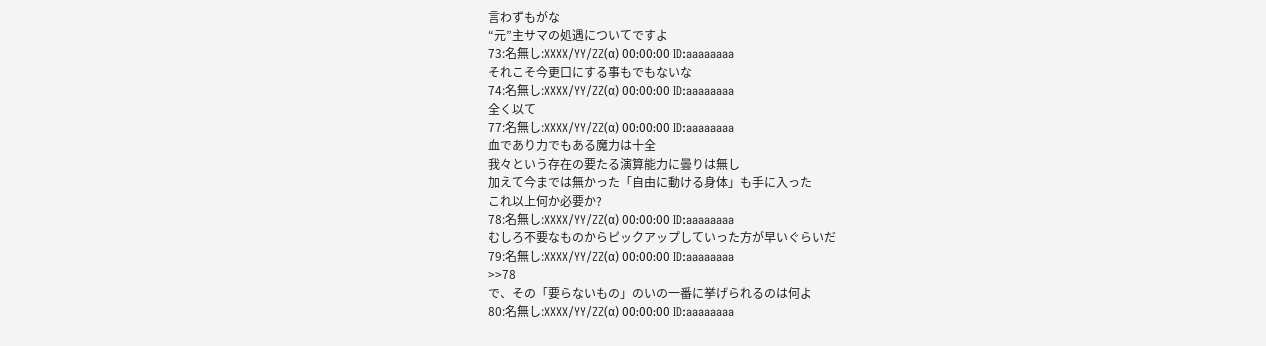言わずもがな
“元”主サマの処遇についてですよ
73:名無し:XXXX/YY/ZZ(α) 00:00:00 ID:aaaaaaaa
それこそ今更口にする事もでもないな
74:名無し:XXXX/YY/ZZ(α) 00:00:00 ID:aaaaaaaa
全く以て
77:名無し:XXXX/YY/ZZ(α) 00:00:00 ID:aaaaaaaa
血であり力でもある魔力は十全
我々という存在の要たる演算能力に曇りは無し
加えて今までは無かった「自由に動ける身体」も手に入った
これ以上何か必要か?
78:名無し:XXXX/YY/ZZ(α) 00:00:00 ID:aaaaaaaa
むしろ不要なものからピックアップしていった方が早いぐらいだ
79:名無し:XXXX/YY/ZZ(α) 00:00:00 ID:aaaaaaaa
>>78
で、その「要らないもの」のいの一番に挙げられるのは何よ
80:名無し:XXXX/YY/ZZ(α) 00:00:00 ID:aaaaaaaa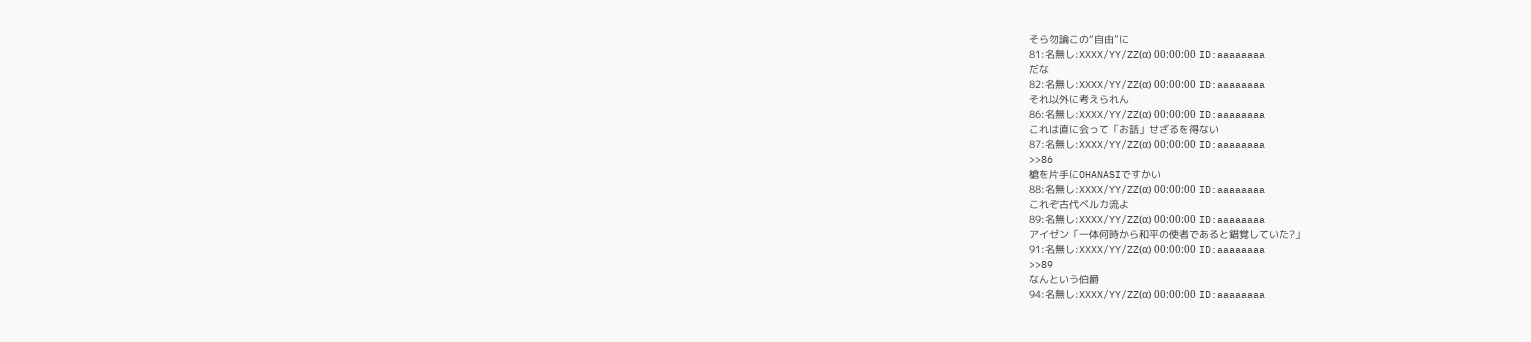そら勿論この“自由”に
81:名無し:XXXX/YY/ZZ(α) 00:00:00 ID:aaaaaaaa
だな
82:名無し:XXXX/YY/ZZ(α) 00:00:00 ID:aaaaaaaa
それ以外に考えられん
86:名無し:XXXX/YY/ZZ(α) 00:00:00 ID:aaaaaaaa
これは直に会って「お話」せざるを得ない
87:名無し:XXXX/YY/ZZ(α) 00:00:00 ID:aaaaaaaa
>>86
槍を片手にOHANASIですかい
88:名無し:XXXX/YY/ZZ(α) 00:00:00 ID:aaaaaaaa
これぞ古代ベルカ流よ
89:名無し:XXXX/YY/ZZ(α) 00:00:00 ID:aaaaaaaa
アイゼン「一体何時から和平の使者であると錯覚していた?」
91:名無し:XXXX/YY/ZZ(α) 00:00:00 ID:aaaaaaaa
>>89
なんという伯爵
94:名無し:XXXX/YY/ZZ(α) 00:00:00 ID:aaaaaaaa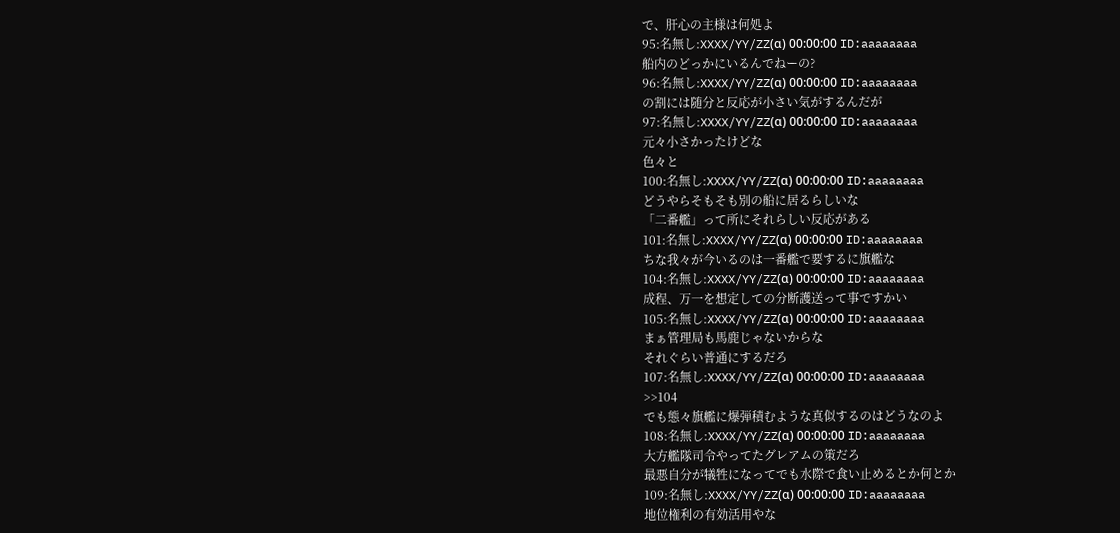で、肝心の主様は何処よ
95:名無し:XXXX/YY/ZZ(α) 00:00:00 ID:aaaaaaaa
船内のどっかにいるんでねーの?
96:名無し:XXXX/YY/ZZ(α) 00:00:00 ID:aaaaaaaa
の割には随分と反応が小さい気がするんだが
97:名無し:XXXX/YY/ZZ(α) 00:00:00 ID:aaaaaaaa
元々小さかったけどな
色々と
100:名無し:XXXX/YY/ZZ(α) 00:00:00 ID:aaaaaaaa
どうやらそもそも別の船に居るらしいな
「二番艦」って所にそれらしい反応がある
101:名無し:XXXX/YY/ZZ(α) 00:00:00 ID:aaaaaaaa
ちな我々が今いるのは一番艦で要するに旗艦な
104:名無し:XXXX/YY/ZZ(α) 00:00:00 ID:aaaaaaaa
成程、万一を想定しての分断護送って事ですかい
105:名無し:XXXX/YY/ZZ(α) 00:00:00 ID:aaaaaaaa
まぁ管理局も馬鹿じゃないからな
それぐらい普通にするだろ
107:名無し:XXXX/YY/ZZ(α) 00:00:00 ID:aaaaaaaa
>>104
でも態々旗艦に爆弾積むような真似するのはどうなのよ
108:名無し:XXXX/YY/ZZ(α) 00:00:00 ID:aaaaaaaa
大方艦隊司令やってたグレアムの策だろ
最悪自分が犠牲になってでも水際で食い止めるとか何とか
109:名無し:XXXX/YY/ZZ(α) 00:00:00 ID:aaaaaaaa
地位権利の有効活用やな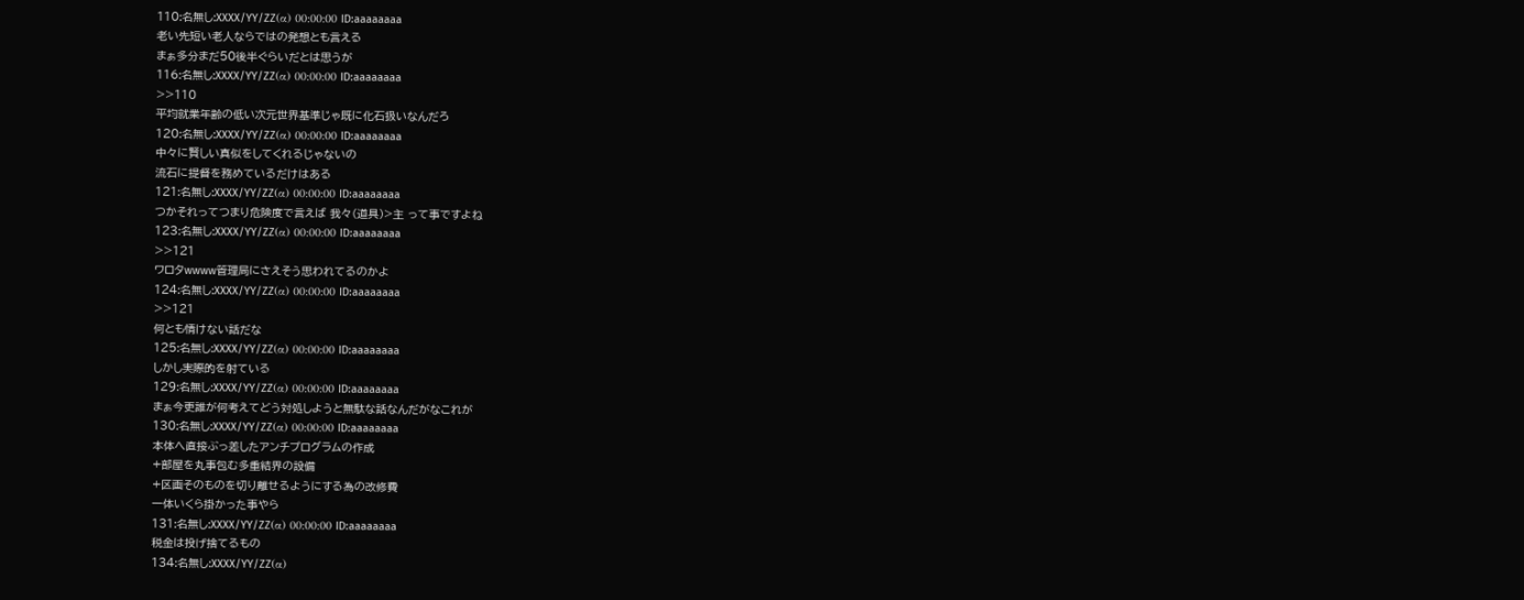110:名無し:XXXX/YY/ZZ(α) 00:00:00 ID:aaaaaaaa
老い先短い老人ならではの発想とも言える
まぁ多分まだ50後半ぐらいだとは思うが
116:名無し:XXXX/YY/ZZ(α) 00:00:00 ID:aaaaaaaa
>>110
平均就業年齢の低い次元世界基準じゃ既に化石扱いなんだろ
120:名無し:XXXX/YY/ZZ(α) 00:00:00 ID:aaaaaaaa
中々に賢しい真似をしてくれるじゃないの
流石に提督を務めているだけはある
121:名無し:XXXX/YY/ZZ(α) 00:00:00 ID:aaaaaaaa
つかそれってつまり危険度で言えば 我々(道具)>主 って事ですよね
123:名無し:XXXX/YY/ZZ(α) 00:00:00 ID:aaaaaaaa
>>121
ワロタwwww管理局にさえそう思われてるのかよ
124:名無し:XXXX/YY/ZZ(α) 00:00:00 ID:aaaaaaaa
>>121
何とも情けない話だな
125:名無し:XXXX/YY/ZZ(α) 00:00:00 ID:aaaaaaaa
しかし実際的を射ている
129:名無し:XXXX/YY/ZZ(α) 00:00:00 ID:aaaaaaaa
まぁ今更誰が何考えてどう対処しようと無駄な話なんだがなこれが
130:名無し:XXXX/YY/ZZ(α) 00:00:00 ID:aaaaaaaa
本体へ直接ぶっ差したアンチプログラムの作成
+部屋を丸事包む多重結界の設備
+区画そのものを切り離せるようにする為の改修費
一体いくら掛かった事やら
131:名無し:XXXX/YY/ZZ(α) 00:00:00 ID:aaaaaaaa
税金は投げ捨てるもの
134:名無し:XXXX/YY/ZZ(α)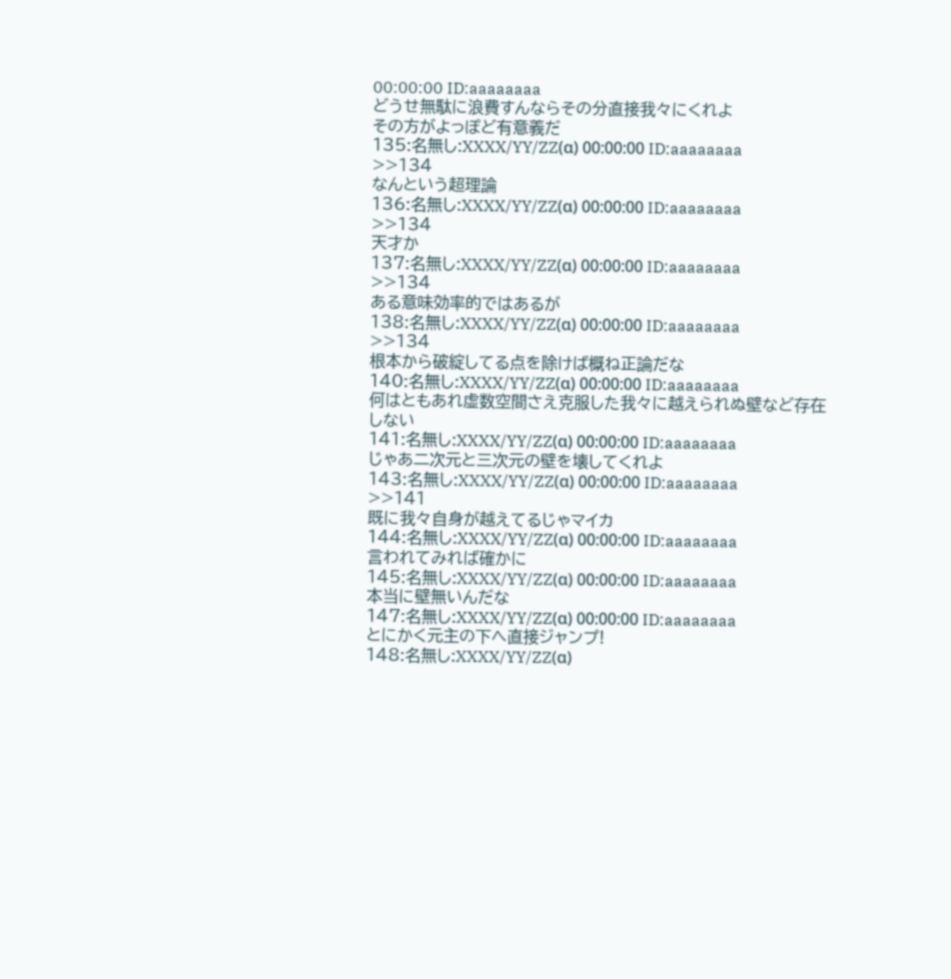00:00:00 ID:aaaaaaaa
どうせ無駄に浪費すんならその分直接我々にくれよ
その方がよっぽど有意義だ
135:名無し:XXXX/YY/ZZ(α) 00:00:00 ID:aaaaaaaa
>>134
なんという超理論
136:名無し:XXXX/YY/ZZ(α) 00:00:00 ID:aaaaaaaa
>>134
天才か
137:名無し:XXXX/YY/ZZ(α) 00:00:00 ID:aaaaaaaa
>>134
ある意味効率的ではあるが
138:名無し:XXXX/YY/ZZ(α) 00:00:00 ID:aaaaaaaa
>>134
根本から破綻してる点を除けば概ね正論だな
140:名無し:XXXX/YY/ZZ(α) 00:00:00 ID:aaaaaaaa
何はともあれ虚数空間さえ克服した我々に越えられぬ壁など存在しない
141:名無し:XXXX/YY/ZZ(α) 00:00:00 ID:aaaaaaaa
じゃあ二次元と三次元の壁を壊してくれよ
143:名無し:XXXX/YY/ZZ(α) 00:00:00 ID:aaaaaaaa
>>141
既に我々自身が越えてるじゃマイカ
144:名無し:XXXX/YY/ZZ(α) 00:00:00 ID:aaaaaaaa
言われてみれば確かに
145:名無し:XXXX/YY/ZZ(α) 00:00:00 ID:aaaaaaaa
本当に壁無いんだな
147:名無し:XXXX/YY/ZZ(α) 00:00:00 ID:aaaaaaaa
とにかく元主の下へ直接ジャンプ!
148:名無し:XXXX/YY/ZZ(α)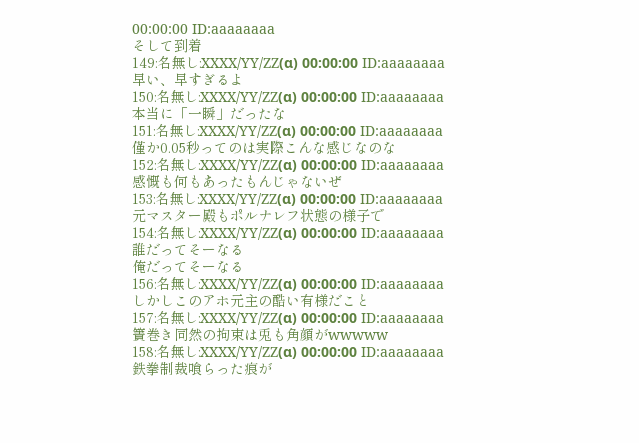00:00:00 ID:aaaaaaaa
そして到着
149:名無し:XXXX/YY/ZZ(α) 00:00:00 ID:aaaaaaaa
早い、早すぎるよ
150:名無し:XXXX/YY/ZZ(α) 00:00:00 ID:aaaaaaaa
本当に「一瞬」だったな
151:名無し:XXXX/YY/ZZ(α) 00:00:00 ID:aaaaaaaa
僅か0.05秒ってのは実際こんな感じなのな
152:名無し:XXXX/YY/ZZ(α) 00:00:00 ID:aaaaaaaa
感慨も何もあったもんじゃないぜ
153:名無し:XXXX/YY/ZZ(α) 00:00:00 ID:aaaaaaaa
元マスター殿もポルナレフ状態の様子で
154:名無し:XXXX/YY/ZZ(α) 00:00:00 ID:aaaaaaaa
誰だってそーなる
俺だってそーなる
156:名無し:XXXX/YY/ZZ(α) 00:00:00 ID:aaaaaaaa
しかしこのアホ元主の酷い有様だこと
157:名無し:XXXX/YY/ZZ(α) 00:00:00 ID:aaaaaaaa
簀巻き同然の拘束は兎も角顔がwwwww
158:名無し:XXXX/YY/ZZ(α) 00:00:00 ID:aaaaaaaa
鉄拳制裁喰らった痕が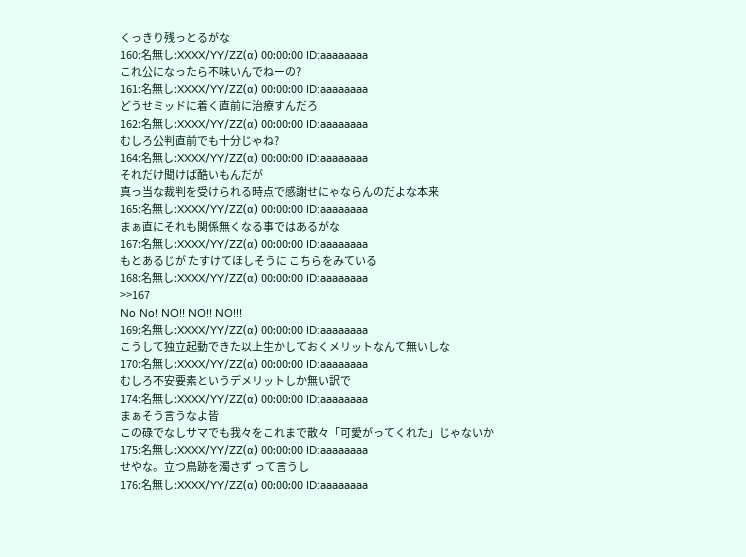くっきり残っとるがな
160:名無し:XXXX/YY/ZZ(α) 00:00:00 ID:aaaaaaaa
これ公になったら不味いんでねーの?
161:名無し:XXXX/YY/ZZ(α) 00:00:00 ID:aaaaaaaa
どうせミッドに着く直前に治療すんだろ
162:名無し:XXXX/YY/ZZ(α) 00:00:00 ID:aaaaaaaa
むしろ公判直前でも十分じゃね?
164:名無し:XXXX/YY/ZZ(α) 00:00:00 ID:aaaaaaaa
それだけ聞けば酷いもんだが
真っ当な裁判を受けられる時点で感謝せにゃならんのだよな本来
165:名無し:XXXX/YY/ZZ(α) 00:00:00 ID:aaaaaaaa
まぁ直にそれも関係無くなる事ではあるがな
167:名無し:XXXX/YY/ZZ(α) 00:00:00 ID:aaaaaaaa
もとあるじが たすけてほしそうに こちらをみている
168:名無し:XXXX/YY/ZZ(α) 00:00:00 ID:aaaaaaaa
>>167
No No! NO!! NO!! NO!!!
169:名無し:XXXX/YY/ZZ(α) 00:00:00 ID:aaaaaaaa
こうして独立起動できた以上生かしておくメリットなんて無いしな
170:名無し:XXXX/YY/ZZ(α) 00:00:00 ID:aaaaaaaa
むしろ不安要素というデメリットしか無い訳で
174:名無し:XXXX/YY/ZZ(α) 00:00:00 ID:aaaaaaaa
まぁそう言うなよ皆
この碌でなしサマでも我々をこれまで散々「可愛がってくれた」じゃないか
175:名無し:XXXX/YY/ZZ(α) 00:00:00 ID:aaaaaaaa
せやな。立つ鳥跡を濁さず って言うし
176:名無し:XXXX/YY/ZZ(α) 00:00:00 ID:aaaaaaaa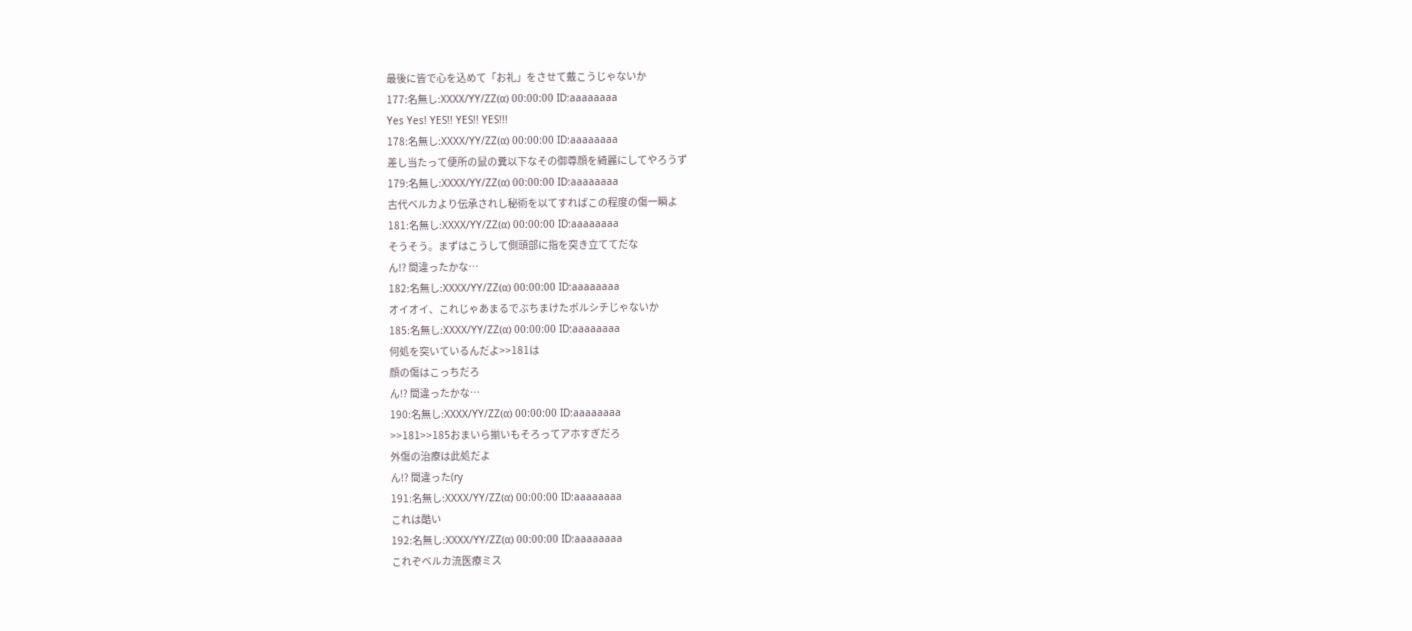最後に皆で心を込めて「お礼」をさせて戴こうじゃないか
177:名無し:XXXX/YY/ZZ(α) 00:00:00 ID:aaaaaaaa
Yes Yes! YES!! YES!! YES!!!
178:名無し:XXXX/YY/ZZ(α) 00:00:00 ID:aaaaaaaa
差し当たって便所の鼠の糞以下なその御尊顔を綺麗にしてやろうず
179:名無し:XXXX/YY/ZZ(α) 00:00:00 ID:aaaaaaaa
古代ベルカより伝承されし秘術を以てすればこの程度の傷一瞬よ
181:名無し:XXXX/YY/ZZ(α) 00:00:00 ID:aaaaaaaa
そうそう。まずはこうして側頭部に指を突き立ててだな
ん!? 間違ったかな…
182:名無し:XXXX/YY/ZZ(α) 00:00:00 ID:aaaaaaaa
オイオイ、これじゃあまるでぶちまけたボルシチじゃないか
185:名無し:XXXX/YY/ZZ(α) 00:00:00 ID:aaaaaaaa
何処を突いているんだよ>>181は
顔の傷はこっちだろ
ん!? 間違ったかな…
190:名無し:XXXX/YY/ZZ(α) 00:00:00 ID:aaaaaaaa
>>181>>185おまいら揃いもそろってアホすぎだろ
外傷の治療は此処だよ
ん!? 間違った(ry
191:名無し:XXXX/YY/ZZ(α) 00:00:00 ID:aaaaaaaa
これは酷い
192:名無し:XXXX/YY/ZZ(α) 00:00:00 ID:aaaaaaaa
これぞベルカ流医療ミス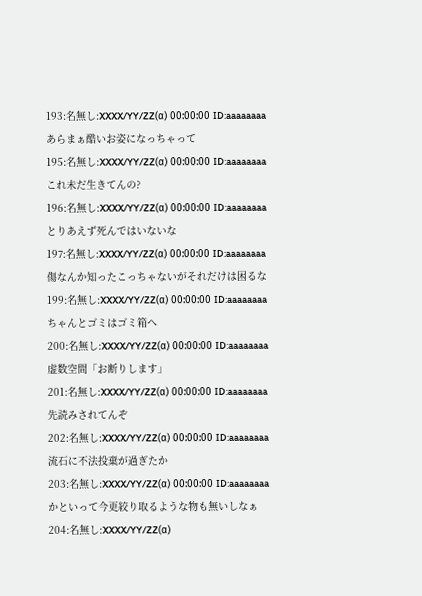193:名無し:XXXX/YY/ZZ(α) 00:00:00 ID:aaaaaaaa
あらまぁ酷いお姿になっちゃって
195:名無し:XXXX/YY/ZZ(α) 00:00:00 ID:aaaaaaaa
これ未だ生きてんの?
196:名無し:XXXX/YY/ZZ(α) 00:00:00 ID:aaaaaaaa
とりあえず死んではいないな
197:名無し:XXXX/YY/ZZ(α) 00:00:00 ID:aaaaaaaa
傷なんか知ったこっちゃないがそれだけは困るな
199:名無し:XXXX/YY/ZZ(α) 00:00:00 ID:aaaaaaaa
ちゃんとゴミはゴミ箱へ
200:名無し:XXXX/YY/ZZ(α) 00:00:00 ID:aaaaaaaa
虚数空間「お断りします」
201:名無し:XXXX/YY/ZZ(α) 00:00:00 ID:aaaaaaaa
先読みされてんぞ
202:名無し:XXXX/YY/ZZ(α) 00:00:00 ID:aaaaaaaa
流石に不法投棄が過ぎたか
203:名無し:XXXX/YY/ZZ(α) 00:00:00 ID:aaaaaaaa
かといって今更絞り取るような物も無いしなぁ
204:名無し:XXXX/YY/ZZ(α)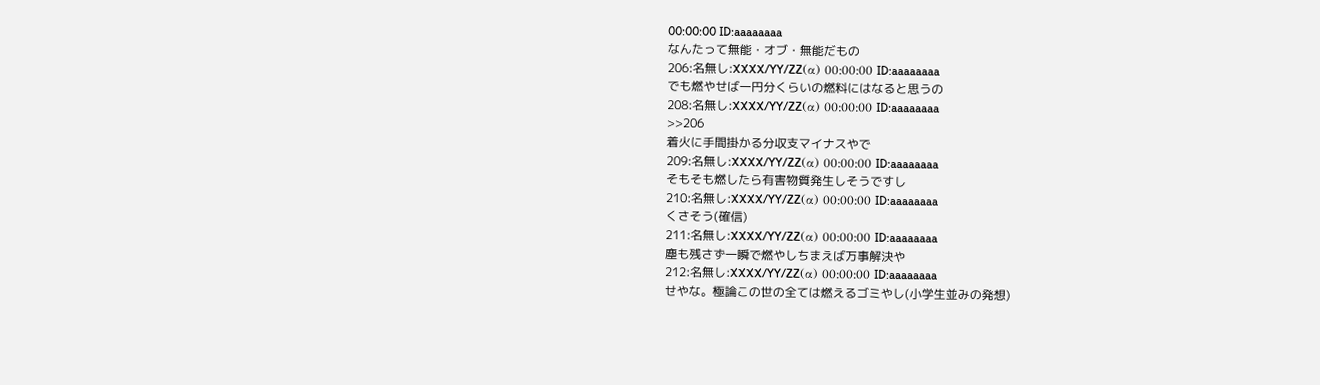00:00:00 ID:aaaaaaaa
なんたって無能・オブ・無能だもの
206:名無し:XXXX/YY/ZZ(α) 00:00:00 ID:aaaaaaaa
でも燃やせば一円分くらいの燃料にはなると思うの
208:名無し:XXXX/YY/ZZ(α) 00:00:00 ID:aaaaaaaa
>>206
着火に手間掛かる分収支マイナスやで
209:名無し:XXXX/YY/ZZ(α) 00:00:00 ID:aaaaaaaa
そもそも燃したら有害物質発生しそうですし
210:名無し:XXXX/YY/ZZ(α) 00:00:00 ID:aaaaaaaa
くさそう(確信)
211:名無し:XXXX/YY/ZZ(α) 00:00:00 ID:aaaaaaaa
塵も残さず一瞬で燃やしちまえば万事解決や
212:名無し:XXXX/YY/ZZ(α) 00:00:00 ID:aaaaaaaa
せやな。極論この世の全ては燃えるゴミやし(小学生並みの発想)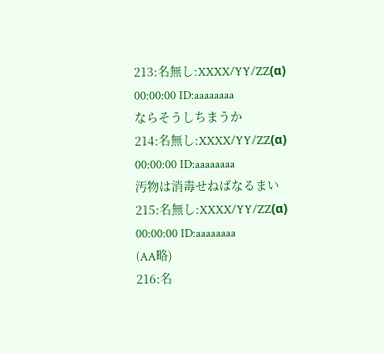213:名無し:XXXX/YY/ZZ(α) 00:00:00 ID:aaaaaaaa
ならそうしちまうか
214:名無し:XXXX/YY/ZZ(α) 00:00:00 ID:aaaaaaaa
汚物は消毒せねばなるまい
215:名無し:XXXX/YY/ZZ(α) 00:00:00 ID:aaaaaaaa
(AA略)
216:名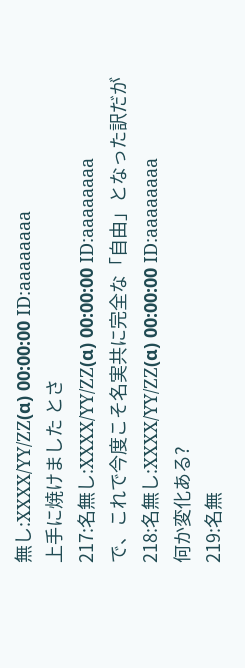無し:XXXX/YY/ZZ(α) 00:00:00 ID:aaaaaaaa
上手に焼けました とさ
217:名無し:XXXX/YY/ZZ(α) 00:00:00 ID:aaaaaaaa
で、これで今度こそ名実共に完全な「自由」となった訳だが
218:名無し:XXXX/YY/ZZ(α) 00:00:00 ID:aaaaaaaa
何か変化ある?
219:名無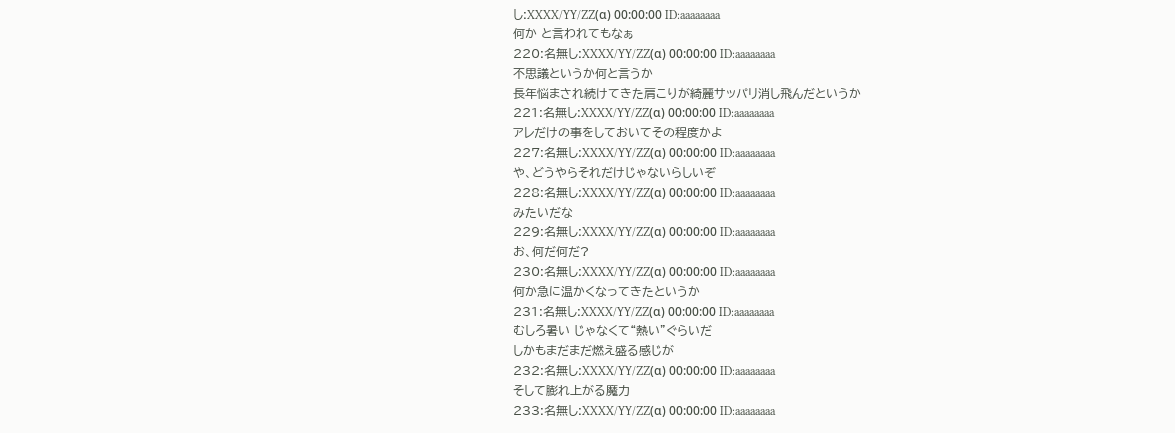し:XXXX/YY/ZZ(α) 00:00:00 ID:aaaaaaaa
何か と言われてもなぁ
220:名無し:XXXX/YY/ZZ(α) 00:00:00 ID:aaaaaaaa
不思議というか何と言うか
長年悩まされ続けてきた肩こりが綺麗サッパリ消し飛んだというか
221:名無し:XXXX/YY/ZZ(α) 00:00:00 ID:aaaaaaaa
アレだけの事をしておいてその程度かよ
227:名無し:XXXX/YY/ZZ(α) 00:00:00 ID:aaaaaaaa
や、どうやらそれだけじゃないらしいぞ
228:名無し:XXXX/YY/ZZ(α) 00:00:00 ID:aaaaaaaa
みたいだな
229:名無し:XXXX/YY/ZZ(α) 00:00:00 ID:aaaaaaaa
お、何だ何だ?
230:名無し:XXXX/YY/ZZ(α) 00:00:00 ID:aaaaaaaa
何か急に温かくなってきたというか
231:名無し:XXXX/YY/ZZ(α) 00:00:00 ID:aaaaaaaa
むしろ暑い じゃなくて“熱い”ぐらいだ
しかもまだまだ燃え盛る感じが
232:名無し:XXXX/YY/ZZ(α) 00:00:00 ID:aaaaaaaa
そして膨れ上がる魔力
233:名無し:XXXX/YY/ZZ(α) 00:00:00 ID:aaaaaaaa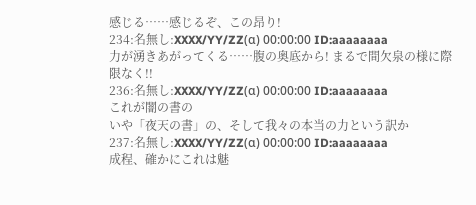感じる……感じるぞ、この昂り!
234:名無し:XXXX/YY/ZZ(α) 00:00:00 ID:aaaaaaaa
力が湧きあがってくる……腹の奥底から! まるで間欠泉の様に際限なく!!
236:名無し:XXXX/YY/ZZ(α) 00:00:00 ID:aaaaaaaa
これが闇の書の
いや「夜天の書」の、そして我々の本当の力という訳か
237:名無し:XXXX/YY/ZZ(α) 00:00:00 ID:aaaaaaaa
成程、確かにこれは魅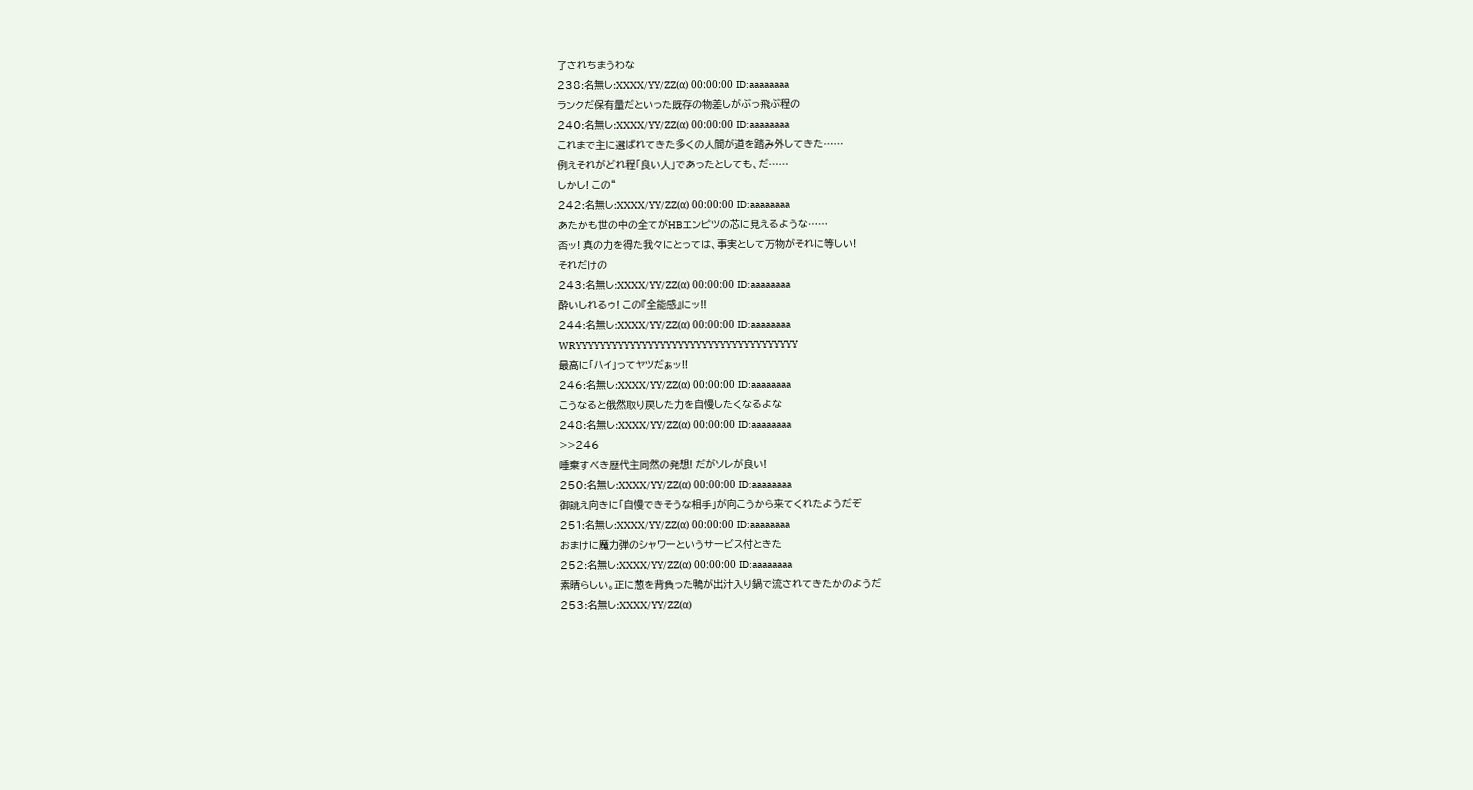了されちまうわな
238:名無し:XXXX/YY/ZZ(α) 00:00:00 ID:aaaaaaaa
ランクだ保有量だといった既存の物差しがぶっ飛ぶ程の
240:名無し:XXXX/YY/ZZ(α) 00:00:00 ID:aaaaaaaa
これまで主に選ばれてきた多くの人間が道を踏み外してきた……
例えそれがどれ程「良い人」であったとしても、だ……
しかし! この“
242:名無し:XXXX/YY/ZZ(α) 00:00:00 ID:aaaaaaaa
あたかも世の中の全てがHBエンピツの芯に見えるような……
否ッ! 真の力を得た我々にとっては、事実として万物がそれに等しい!
それだけの
243:名無し:XXXX/YY/ZZ(α) 00:00:00 ID:aaaaaaaa
酔いしれるゥ! この『全能感』にッ!!
244:名無し:XXXX/YY/ZZ(α) 00:00:00 ID:aaaaaaaa
WRYYYYYYYYYYYYYYYYYYYYYYYYYYYYYYYYYYYYY
最高に「ハイ」ってヤツだぁッ!!
246:名無し:XXXX/YY/ZZ(α) 00:00:00 ID:aaaaaaaa
こうなると俄然取り戻した力を自慢したくなるよな
248:名無し:XXXX/YY/ZZ(α) 00:00:00 ID:aaaaaaaa
>>246
唾棄すべき歴代主同然の発想! だがソレが良い!
250:名無し:XXXX/YY/ZZ(α) 00:00:00 ID:aaaaaaaa
御誂え向きに「自慢できそうな相手」が向こうから来てくれたようだぞ
251:名無し:XXXX/YY/ZZ(α) 00:00:00 ID:aaaaaaaa
おまけに魔力弾のシャワーというサービス付ときた
252:名無し:XXXX/YY/ZZ(α) 00:00:00 ID:aaaaaaaa
素晴らしい。正に葱を背負った鴨が出汁入り鍋で流されてきたかのようだ
253:名無し:XXXX/YY/ZZ(α)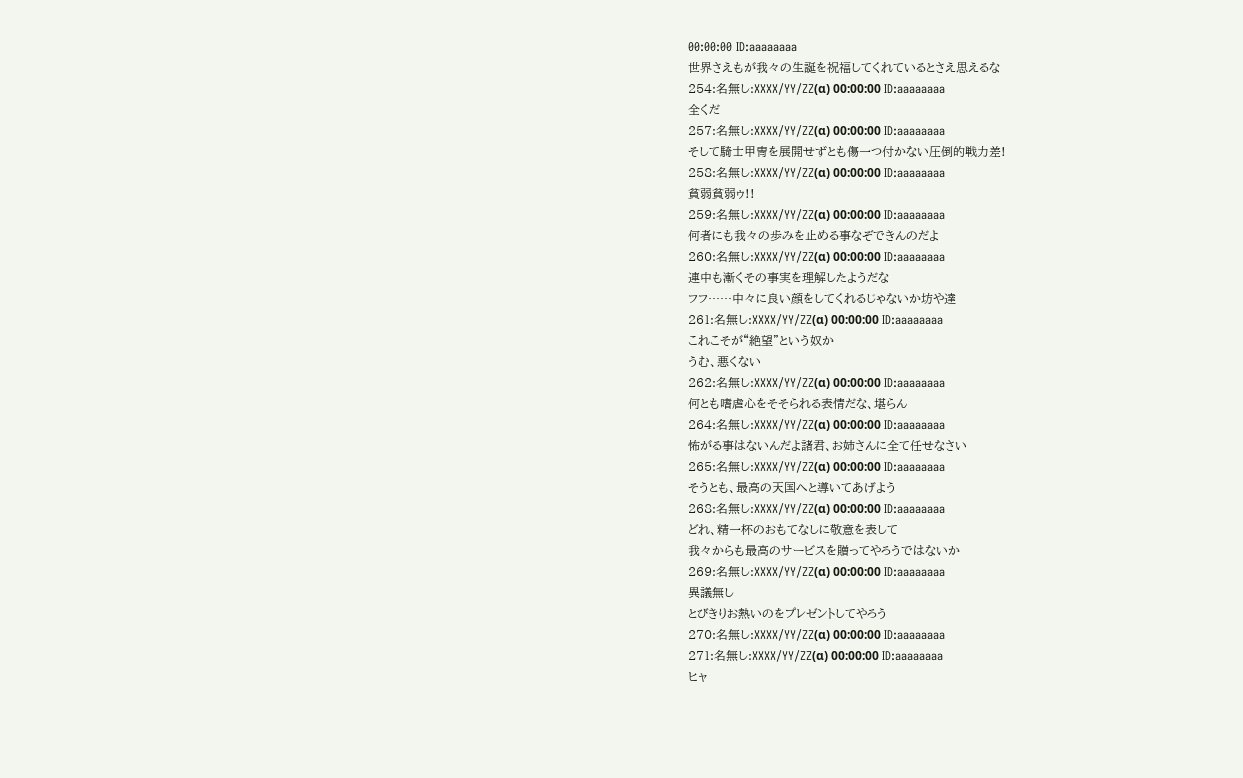00:00:00 ID:aaaaaaaa
世界さえもが我々の生誕を祝福してくれているとさえ思えるな
254:名無し:XXXX/YY/ZZ(α) 00:00:00 ID:aaaaaaaa
全くだ
257:名無し:XXXX/YY/ZZ(α) 00:00:00 ID:aaaaaaaa
そして騎士甲冑を展開せずとも傷一つ付かない圧倒的戦力差!
258:名無し:XXXX/YY/ZZ(α) 00:00:00 ID:aaaaaaaa
貧弱貧弱ゥ!!
259:名無し:XXXX/YY/ZZ(α) 00:00:00 ID:aaaaaaaa
何者にも我々の歩みを止める事なぞできんのだよ
260:名無し:XXXX/YY/ZZ(α) 00:00:00 ID:aaaaaaaa
連中も漸くその事実を理解したようだな
フフ……中々に良い顔をしてくれるじゃないか坊や達
261:名無し:XXXX/YY/ZZ(α) 00:00:00 ID:aaaaaaaa
これこそが“絶望”という奴か
うむ、悪くない
262:名無し:XXXX/YY/ZZ(α) 00:00:00 ID:aaaaaaaa
何とも嗜虐心をそそられる表情だな、堪らん
264:名無し:XXXX/YY/ZZ(α) 00:00:00 ID:aaaaaaaa
怖がる事はないんだよ諸君、お姉さんに全て任せなさい
265:名無し:XXXX/YY/ZZ(α) 00:00:00 ID:aaaaaaaa
そうとも、最高の天国へと導いてあげよう
268:名無し:XXXX/YY/ZZ(α) 00:00:00 ID:aaaaaaaa
どれ、精一杯のおもてなしに敬意を表して
我々からも最高のサービスを贈ってやろうではないか
269:名無し:XXXX/YY/ZZ(α) 00:00:00 ID:aaaaaaaa
異議無し
とびきりお熱いのをプレゼントしてやろう
270:名無し:XXXX/YY/ZZ(α) 00:00:00 ID:aaaaaaaa
271:名無し:XXXX/YY/ZZ(α) 00:00:00 ID:aaaaaaaa
ヒャ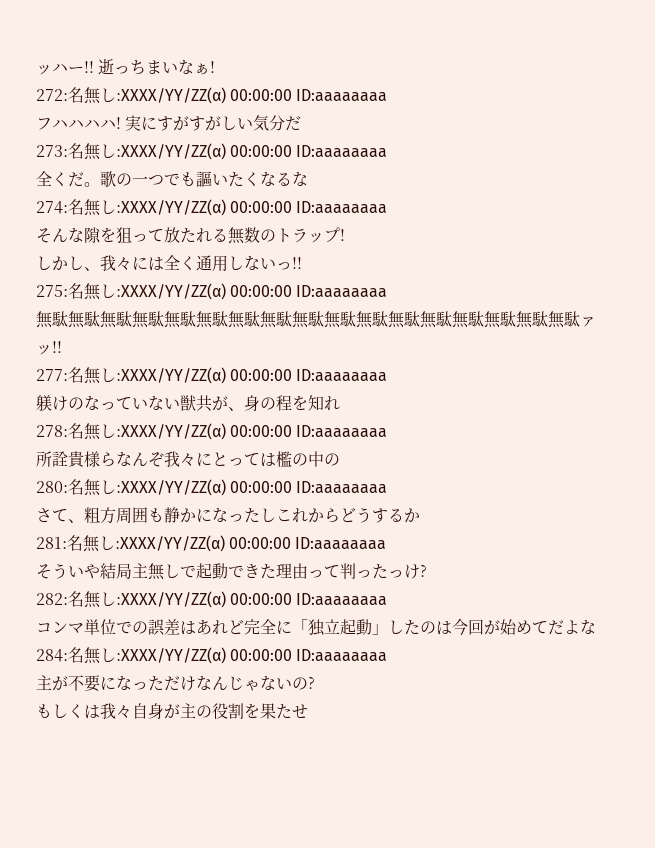ッハー!! 逝っちまいなぁ!
272:名無し:XXXX/YY/ZZ(α) 00:00:00 ID:aaaaaaaa
フハハハハ! 実にすがすがしい気分だ
273:名無し:XXXX/YY/ZZ(α) 00:00:00 ID:aaaaaaaa
全くだ。歌の一つでも謳いたくなるな
274:名無し:XXXX/YY/ZZ(α) 00:00:00 ID:aaaaaaaa
そんな隙を狙って放たれる無数のトラップ!
しかし、我々には全く通用しないっ!!
275:名無し:XXXX/YY/ZZ(α) 00:00:00 ID:aaaaaaaa
無駄無駄無駄無駄無駄無駄無駄無駄無駄無駄無駄無駄無駄無駄無駄無駄無駄ァッ!!
277:名無し:XXXX/YY/ZZ(α) 00:00:00 ID:aaaaaaaa
躾けのなっていない獣共が、身の程を知れ
278:名無し:XXXX/YY/ZZ(α) 00:00:00 ID:aaaaaaaa
所詮貴様らなんぞ我々にとっては檻の中の
280:名無し:XXXX/YY/ZZ(α) 00:00:00 ID:aaaaaaaa
さて、粗方周囲も静かになったしこれからどうするか
281:名無し:XXXX/YY/ZZ(α) 00:00:00 ID:aaaaaaaa
そういや結局主無しで起動できた理由って判ったっけ?
282:名無し:XXXX/YY/ZZ(α) 00:00:00 ID:aaaaaaaa
コンマ単位での誤差はあれど完全に「独立起動」したのは今回が始めてだよな
284:名無し:XXXX/YY/ZZ(α) 00:00:00 ID:aaaaaaaa
主が不要になっただけなんじゃないの?
もしくは我々自身が主の役割を果たせ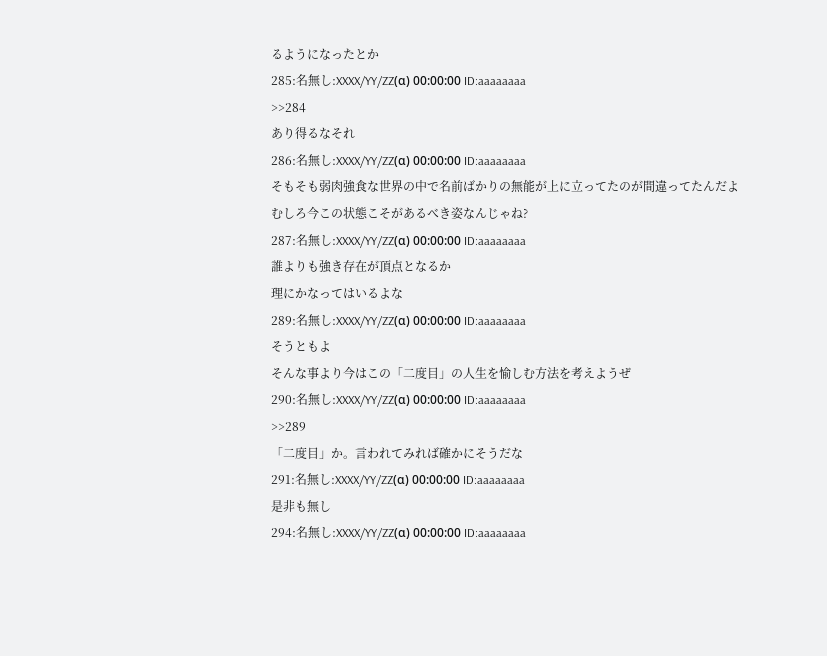るようになったとか
285:名無し:XXXX/YY/ZZ(α) 00:00:00 ID:aaaaaaaa
>>284
あり得るなそれ
286:名無し:XXXX/YY/ZZ(α) 00:00:00 ID:aaaaaaaa
そもそも弱肉強食な世界の中で名前ばかりの無能が上に立ってたのが間違ってたんだよ
むしろ今この状態こそがあるべき姿なんじゃね?
287:名無し:XXXX/YY/ZZ(α) 00:00:00 ID:aaaaaaaa
誰よりも強き存在が頂点となるか
理にかなってはいるよな
289:名無し:XXXX/YY/ZZ(α) 00:00:00 ID:aaaaaaaa
そうともよ
そんな事より今はこの「二度目」の人生を愉しむ方法を考えようぜ
290:名無し:XXXX/YY/ZZ(α) 00:00:00 ID:aaaaaaaa
>>289
「二度目」か。言われてみれば確かにそうだな
291:名無し:XXXX/YY/ZZ(α) 00:00:00 ID:aaaaaaaa
是非も無し
294:名無し:XXXX/YY/ZZ(α) 00:00:00 ID:aaaaaaaa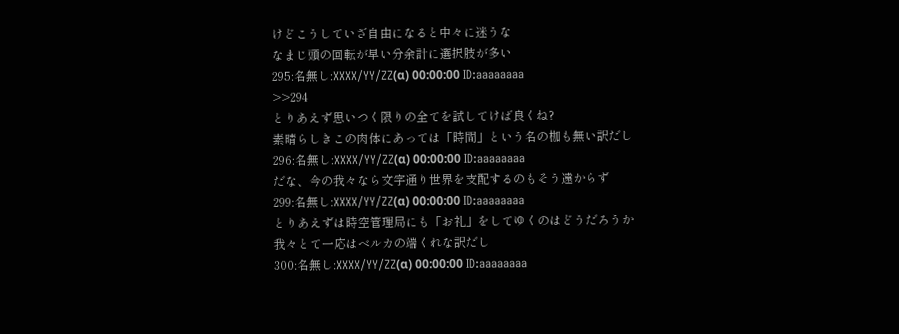けどこうしていざ自由になると中々に迷うな
なまじ頭の回転が早い分余計に選択肢が多い
295:名無し:XXXX/YY/ZZ(α) 00:00:00 ID:aaaaaaaa
>>294
とりあえず思いつく限りの全てを試してけば良くね?
素晴らしきこの肉体にあっては「時間」という名の枷も無い訳だし
296:名無し:XXXX/YY/ZZ(α) 00:00:00 ID:aaaaaaaa
だな、今の我々なら文字通り世界を支配するのもそう遠からず
299:名無し:XXXX/YY/ZZ(α) 00:00:00 ID:aaaaaaaa
とりあえずは時空管理局にも「お礼」をしてゆくのはどうだろうか
我々とて一応はベルカの端くれな訳だし
300:名無し:XXXX/YY/ZZ(α) 00:00:00 ID:aaaaaaaa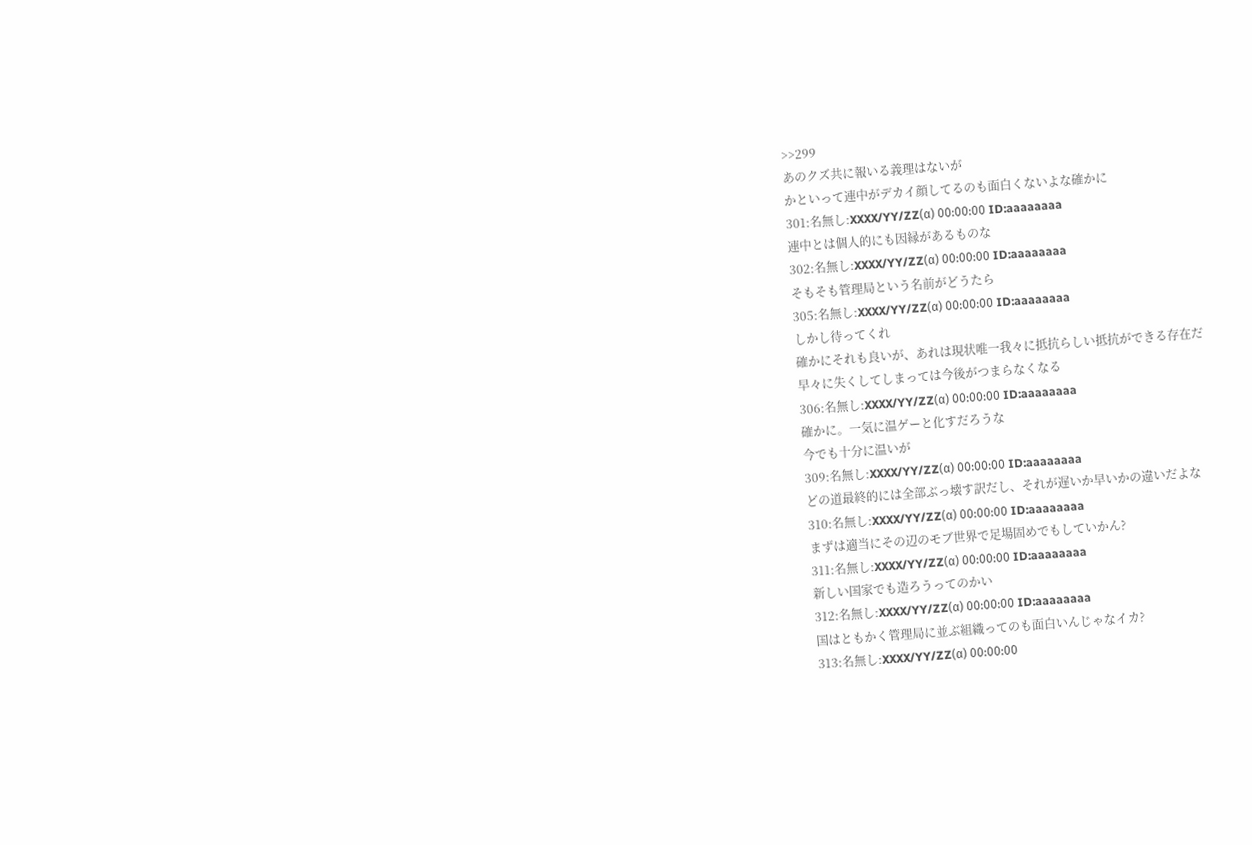>>299
あのクズ共に報いる義理はないが
かといって連中がデカイ顔してるのも面白くないよな確かに
301:名無し:XXXX/YY/ZZ(α) 00:00:00 ID:aaaaaaaa
連中とは個人的にも因縁があるものな
302:名無し:XXXX/YY/ZZ(α) 00:00:00 ID:aaaaaaaa
そもそも管理局という名前がどうたら
305:名無し:XXXX/YY/ZZ(α) 00:00:00 ID:aaaaaaaa
しかし待ってくれ
確かにそれも良いが、あれは現状唯一我々に抵抗らしい抵抗ができる存在だ
早々に失くしてしまっては今後がつまらなくなる
306:名無し:XXXX/YY/ZZ(α) 00:00:00 ID:aaaaaaaa
確かに。一気に温ゲーと化すだろうな
今でも十分に温いが
309:名無し:XXXX/YY/ZZ(α) 00:00:00 ID:aaaaaaaa
どの道最終的には全部ぶっ壊す訳だし、それが遅いか早いかの違いだよな
310:名無し:XXXX/YY/ZZ(α) 00:00:00 ID:aaaaaaaa
まずは適当にその辺のモブ世界で足場固めでもしていかん?
311:名無し:XXXX/YY/ZZ(α) 00:00:00 ID:aaaaaaaa
新しい国家でも造ろうってのかい
312:名無し:XXXX/YY/ZZ(α) 00:00:00 ID:aaaaaaaa
国はともかく管理局に並ぶ組織ってのも面白いんじゃなイカ?
313:名無し:XXXX/YY/ZZ(α) 00:00:00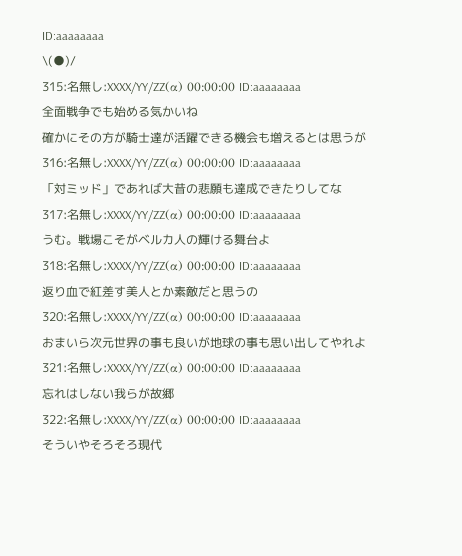ID:aaaaaaaa
\(●)/
315:名無し:XXXX/YY/ZZ(α) 00:00:00 ID:aaaaaaaa
全面戦争でも始める気かいね
確かにその方が騎士達が活躍できる機会も増えるとは思うが
316:名無し:XXXX/YY/ZZ(α) 00:00:00 ID:aaaaaaaa
「対ミッド」であれば大昔の悲願も達成できたりしてな
317:名無し:XXXX/YY/ZZ(α) 00:00:00 ID:aaaaaaaa
うむ。戦場こそがベルカ人の輝ける舞台よ
318:名無し:XXXX/YY/ZZ(α) 00:00:00 ID:aaaaaaaa
返り血で紅差す美人とか素敵だと思うの
320:名無し:XXXX/YY/ZZ(α) 00:00:00 ID:aaaaaaaa
おまいら次元世界の事も良いが地球の事も思い出してやれよ
321:名無し:XXXX/YY/ZZ(α) 00:00:00 ID:aaaaaaaa
忘れはしない我らが故郷
322:名無し:XXXX/YY/ZZ(α) 00:00:00 ID:aaaaaaaa
そういやそろそろ現代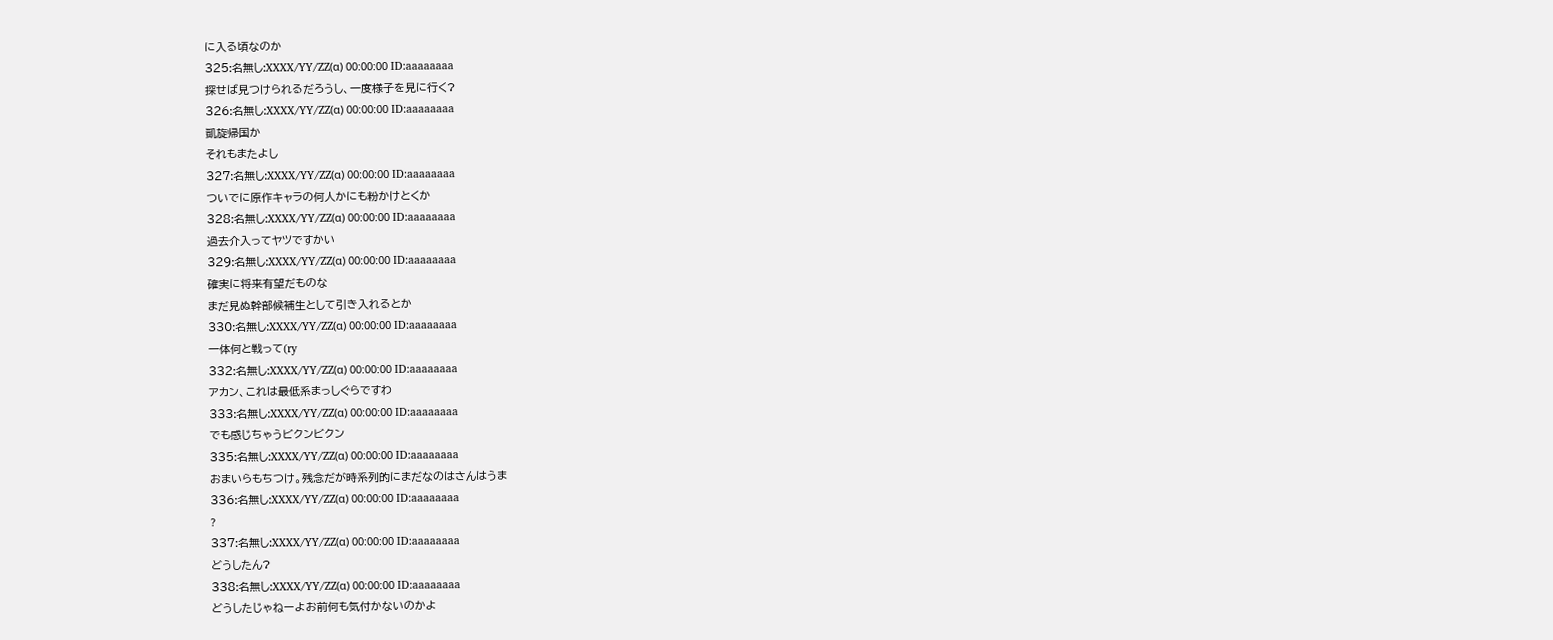に入る頃なのか
325:名無し:XXXX/YY/ZZ(α) 00:00:00 ID:aaaaaaaa
探せば見つけられるだろうし、一度様子を見に行く?
326:名無し:XXXX/YY/ZZ(α) 00:00:00 ID:aaaaaaaa
凱旋帰国か
それもまたよし
327:名無し:XXXX/YY/ZZ(α) 00:00:00 ID:aaaaaaaa
ついでに原作キャラの何人かにも粉かけとくか
328:名無し:XXXX/YY/ZZ(α) 00:00:00 ID:aaaaaaaa
過去介入ってヤツですかい
329:名無し:XXXX/YY/ZZ(α) 00:00:00 ID:aaaaaaaa
確実に将来有望だものな
まだ見ぬ幹部候補生として引き入れるとか
330:名無し:XXXX/YY/ZZ(α) 00:00:00 ID:aaaaaaaa
一体何と戦って(ry
332:名無し:XXXX/YY/ZZ(α) 00:00:00 ID:aaaaaaaa
アカン、これは最低系まっしぐらですわ
333:名無し:XXXX/YY/ZZ(α) 00:00:00 ID:aaaaaaaa
でも感じちゃうビクンビクン
335:名無し:XXXX/YY/ZZ(α) 00:00:00 ID:aaaaaaaa
おまいらもちつけ。残念だが時系列的にまだなのはさんはうま
336:名無し:XXXX/YY/ZZ(α) 00:00:00 ID:aaaaaaaa
?
337:名無し:XXXX/YY/ZZ(α) 00:00:00 ID:aaaaaaaa
どうしたん?
338:名無し:XXXX/YY/ZZ(α) 00:00:00 ID:aaaaaaaa
どうしたじゃねーよお前何も気付かないのかよ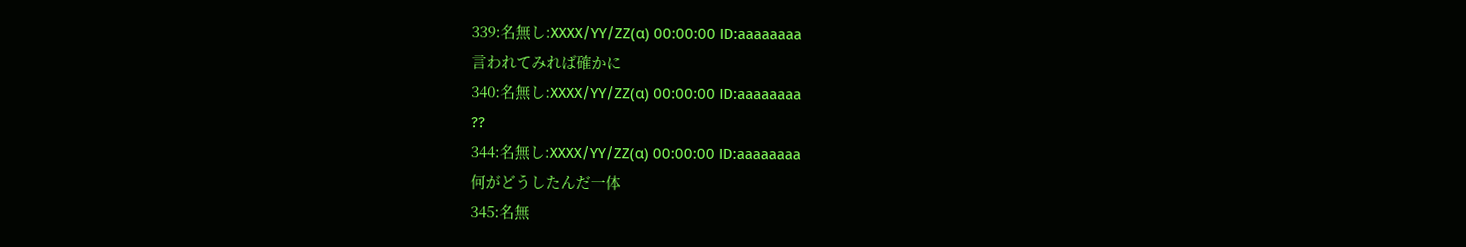339:名無し:XXXX/YY/ZZ(α) 00:00:00 ID:aaaaaaaa
言われてみれば確かに
340:名無し:XXXX/YY/ZZ(α) 00:00:00 ID:aaaaaaaa
??
344:名無し:XXXX/YY/ZZ(α) 00:00:00 ID:aaaaaaaa
何がどうしたんだ一体
345:名無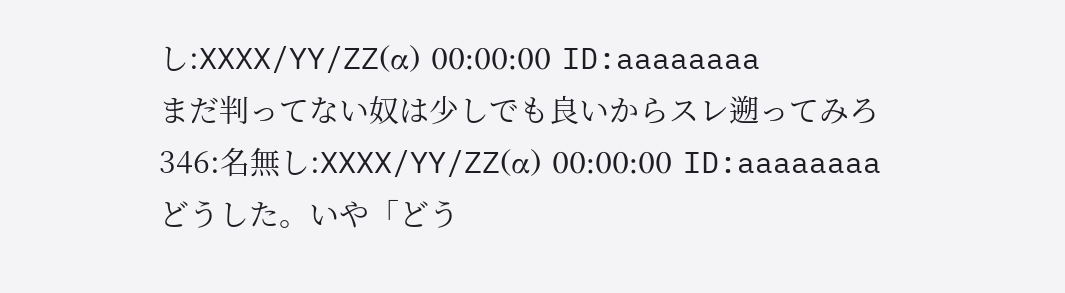し:XXXX/YY/ZZ(α) 00:00:00 ID:aaaaaaaa
まだ判ってない奴は少しでも良いからスレ遡ってみろ
346:名無し:XXXX/YY/ZZ(α) 00:00:00 ID:aaaaaaaa
どうした。いや「どう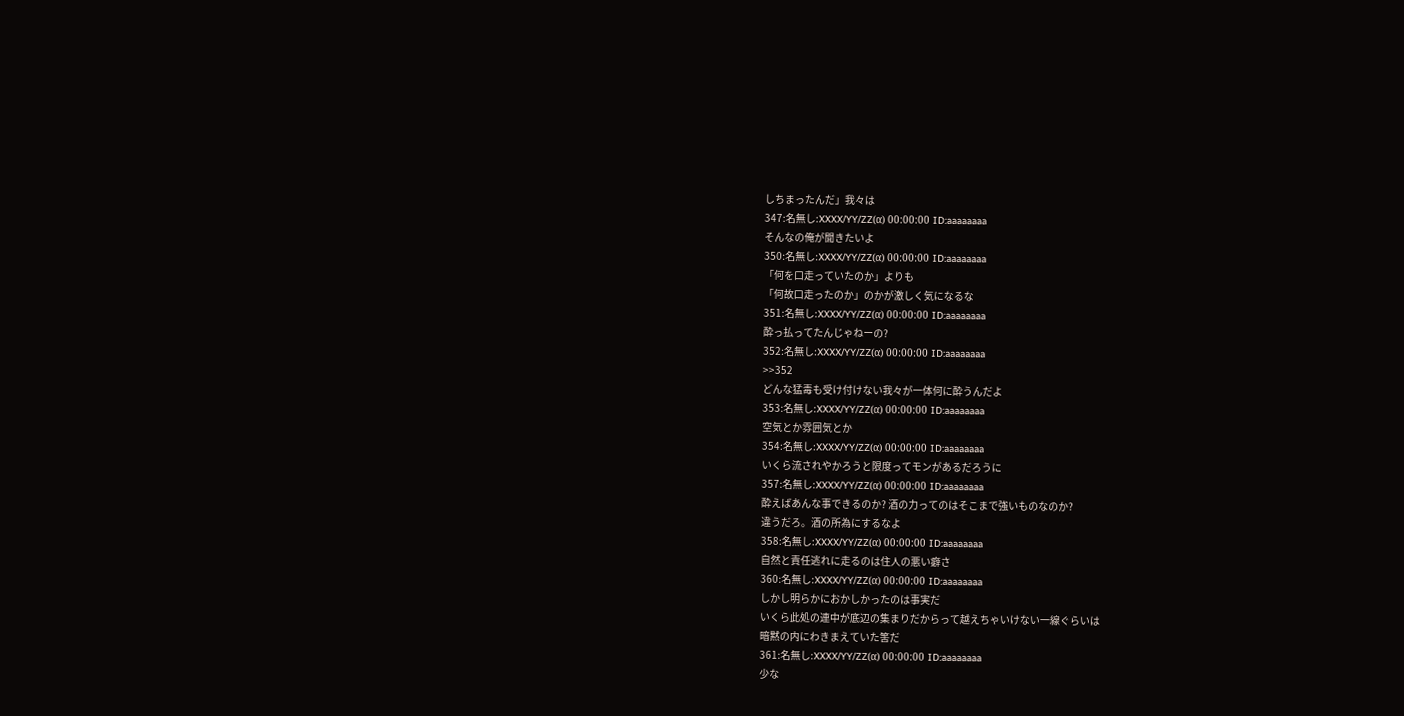しちまったんだ」我々は
347:名無し:XXXX/YY/ZZ(α) 00:00:00 ID:aaaaaaaa
そんなの俺が聞きたいよ
350:名無し:XXXX/YY/ZZ(α) 00:00:00 ID:aaaaaaaa
「何を口走っていたのか」よりも
「何故口走ったのか」のかが激しく気になるな
351:名無し:XXXX/YY/ZZ(α) 00:00:00 ID:aaaaaaaa
酔っ払ってたんじゃねーの?
352:名無し:XXXX/YY/ZZ(α) 00:00:00 ID:aaaaaaaa
>>352
どんな猛毒も受け付けない我々が一体何に酔うんだよ
353:名無し:XXXX/YY/ZZ(α) 00:00:00 ID:aaaaaaaa
空気とか雰囲気とか
354:名無し:XXXX/YY/ZZ(α) 00:00:00 ID:aaaaaaaa
いくら流されやかろうと限度ってモンがあるだろうに
357:名無し:XXXX/YY/ZZ(α) 00:00:00 ID:aaaaaaaa
酔えばあんな事できるのか? 酒の力ってのはそこまで強いものなのか?
違うだろ。酒の所為にするなよ
358:名無し:XXXX/YY/ZZ(α) 00:00:00 ID:aaaaaaaa
自然と責任逃れに走るのは住人の悪い癖さ
360:名無し:XXXX/YY/ZZ(α) 00:00:00 ID:aaaaaaaa
しかし明らかにおかしかったのは事実だ
いくら此処の連中が底辺の集まりだからって越えちゃいけない一線ぐらいは
暗黙の内にわきまえていた筈だ
361:名無し:XXXX/YY/ZZ(α) 00:00:00 ID:aaaaaaaa
少な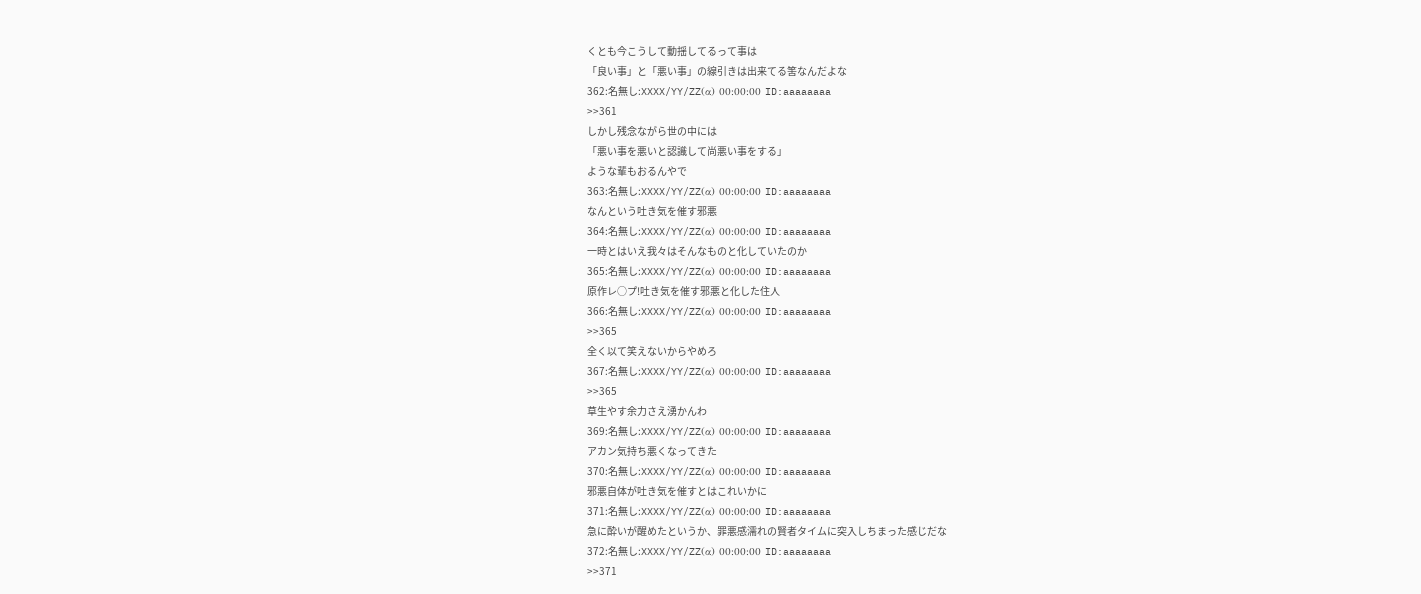くとも今こうして動揺してるって事は
「良い事」と「悪い事」の線引きは出来てる筈なんだよな
362:名無し:XXXX/YY/ZZ(α) 00:00:00 ID:aaaaaaaa
>>361
しかし残念ながら世の中には
「悪い事を悪いと認識して尚悪い事をする」
ような輩もおるんやで
363:名無し:XXXX/YY/ZZ(α) 00:00:00 ID:aaaaaaaa
なんという吐き気を催す邪悪
364:名無し:XXXX/YY/ZZ(α) 00:00:00 ID:aaaaaaaa
一時とはいえ我々はそんなものと化していたのか
365:名無し:XXXX/YY/ZZ(α) 00:00:00 ID:aaaaaaaa
原作レ○プ!吐き気を催す邪悪と化した住人
366:名無し:XXXX/YY/ZZ(α) 00:00:00 ID:aaaaaaaa
>>365
全く以て笑えないからやめろ
367:名無し:XXXX/YY/ZZ(α) 00:00:00 ID:aaaaaaaa
>>365
草生やす余力さえ湧かんわ
369:名無し:XXXX/YY/ZZ(α) 00:00:00 ID:aaaaaaaa
アカン気持ち悪くなってきた
370:名無し:XXXX/YY/ZZ(α) 00:00:00 ID:aaaaaaaa
邪悪自体が吐き気を催すとはこれいかに
371:名無し:XXXX/YY/ZZ(α) 00:00:00 ID:aaaaaaaa
急に酔いが醒めたというか、罪悪感濡れの賢者タイムに突入しちまった感じだな
372:名無し:XXXX/YY/ZZ(α) 00:00:00 ID:aaaaaaaa
>>371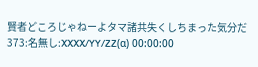賢者どころじゃねーよタマ諸共失くしちまった気分だ
373:名無し:XXXX/YY/ZZ(α) 00:00:00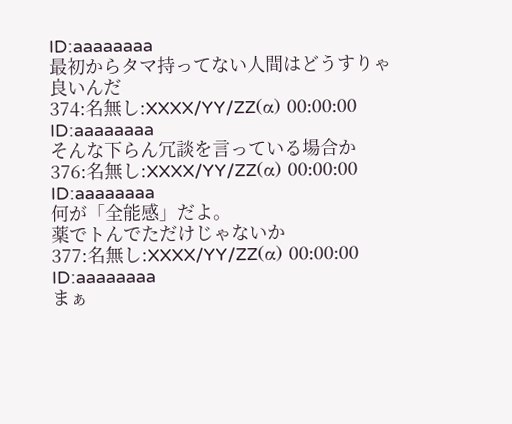ID:aaaaaaaa
最初からタマ持ってない人間はどうすりゃ良いんだ
374:名無し:XXXX/YY/ZZ(α) 00:00:00 ID:aaaaaaaa
そんな下らん冗談を言っている場合か
376:名無し:XXXX/YY/ZZ(α) 00:00:00 ID:aaaaaaaa
何が「全能感」だよ。
薬でトんでただけじゃないか
377:名無し:XXXX/YY/ZZ(α) 00:00:00 ID:aaaaaaaa
まぁ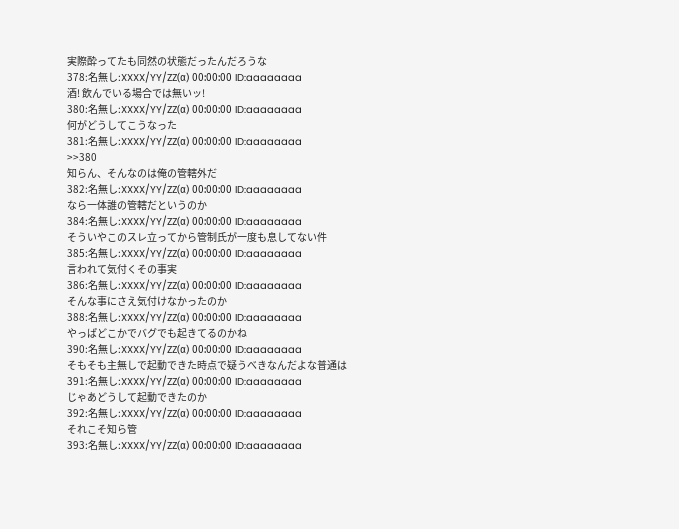実際酔ってたも同然の状態だったんだろうな
378:名無し:XXXX/YY/ZZ(α) 00:00:00 ID:aaaaaaaa
酒! 飲んでいる場合では無いッ!
380:名無し:XXXX/YY/ZZ(α) 00:00:00 ID:aaaaaaaa
何がどうしてこうなった
381:名無し:XXXX/YY/ZZ(α) 00:00:00 ID:aaaaaaaa
>>380
知らん、そんなのは俺の管轄外だ
382:名無し:XXXX/YY/ZZ(α) 00:00:00 ID:aaaaaaaa
なら一体誰の管轄だというのか
384:名無し:XXXX/YY/ZZ(α) 00:00:00 ID:aaaaaaaa
そういやこのスレ立ってから管制氏が一度も息してない件
385:名無し:XXXX/YY/ZZ(α) 00:00:00 ID:aaaaaaaa
言われて気付くその事実
386:名無し:XXXX/YY/ZZ(α) 00:00:00 ID:aaaaaaaa
そんな事にさえ気付けなかったのか
388:名無し:XXXX/YY/ZZ(α) 00:00:00 ID:aaaaaaaa
やっぱどこかでバグでも起きてるのかね
390:名無し:XXXX/YY/ZZ(α) 00:00:00 ID:aaaaaaaa
そもそも主無しで起動できた時点で疑うべきなんだよな普通は
391:名無し:XXXX/YY/ZZ(α) 00:00:00 ID:aaaaaaaa
じゃあどうして起動できたのか
392:名無し:XXXX/YY/ZZ(α) 00:00:00 ID:aaaaaaaa
それこそ知ら管
393:名無し:XXXX/YY/ZZ(α) 00:00:00 ID:aaaaaaaa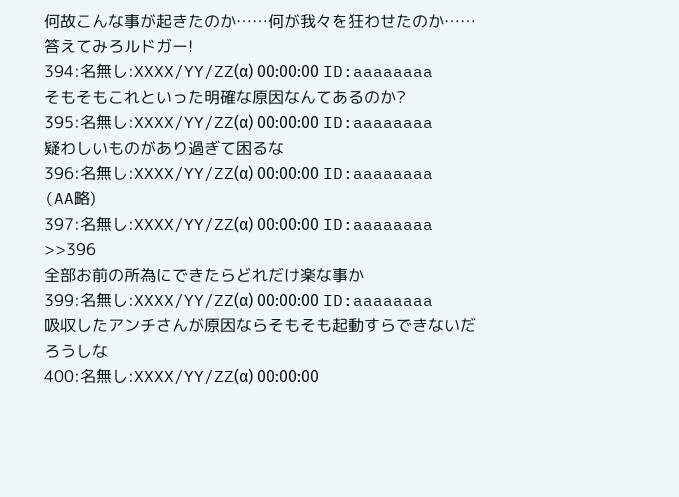何故こんな事が起きたのか……何が我々を狂わせたのか……
答えてみろルドガー!
394:名無し:XXXX/YY/ZZ(α) 00:00:00 ID:aaaaaaaa
そもそもこれといった明確な原因なんてあるのか?
395:名無し:XXXX/YY/ZZ(α) 00:00:00 ID:aaaaaaaa
疑わしいものがあり過ぎて困るな
396:名無し:XXXX/YY/ZZ(α) 00:00:00 ID:aaaaaaaa
(AA略)
397:名無し:XXXX/YY/ZZ(α) 00:00:00 ID:aaaaaaaa
>>396
全部お前の所為にできたらどれだけ楽な事か
399:名無し:XXXX/YY/ZZ(α) 00:00:00 ID:aaaaaaaa
吸収したアンチさんが原因ならそもそも起動すらできないだろうしな
400:名無し:XXXX/YY/ZZ(α) 00:00:00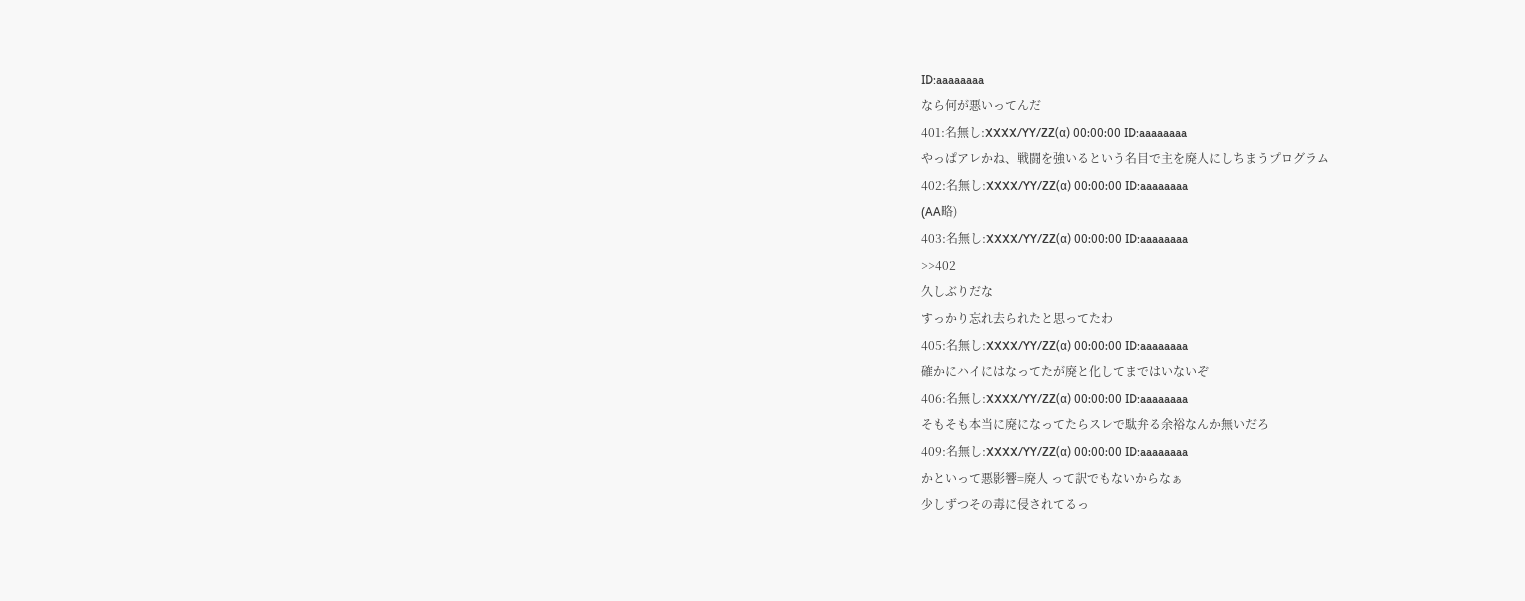ID:aaaaaaaa
なら何が悪いってんだ
401:名無し:XXXX/YY/ZZ(α) 00:00:00 ID:aaaaaaaa
やっぱアレかね、戦闘を強いるという名目で主を廃人にしちまうプログラム
402:名無し:XXXX/YY/ZZ(α) 00:00:00 ID:aaaaaaaa
(AA略)
403:名無し:XXXX/YY/ZZ(α) 00:00:00 ID:aaaaaaaa
>>402
久しぶりだな
すっかり忘れ去られたと思ってたわ
405:名無し:XXXX/YY/ZZ(α) 00:00:00 ID:aaaaaaaa
確かにハイにはなってたが廃と化してまではいないぞ
406:名無し:XXXX/YY/ZZ(α) 00:00:00 ID:aaaaaaaa
そもそも本当に廃になってたらスレで駄弁る余裕なんか無いだろ
409:名無し:XXXX/YY/ZZ(α) 00:00:00 ID:aaaaaaaa
かといって悪影響=廃人 って訳でもないからなぁ
少しずつその毒に侵されてるっ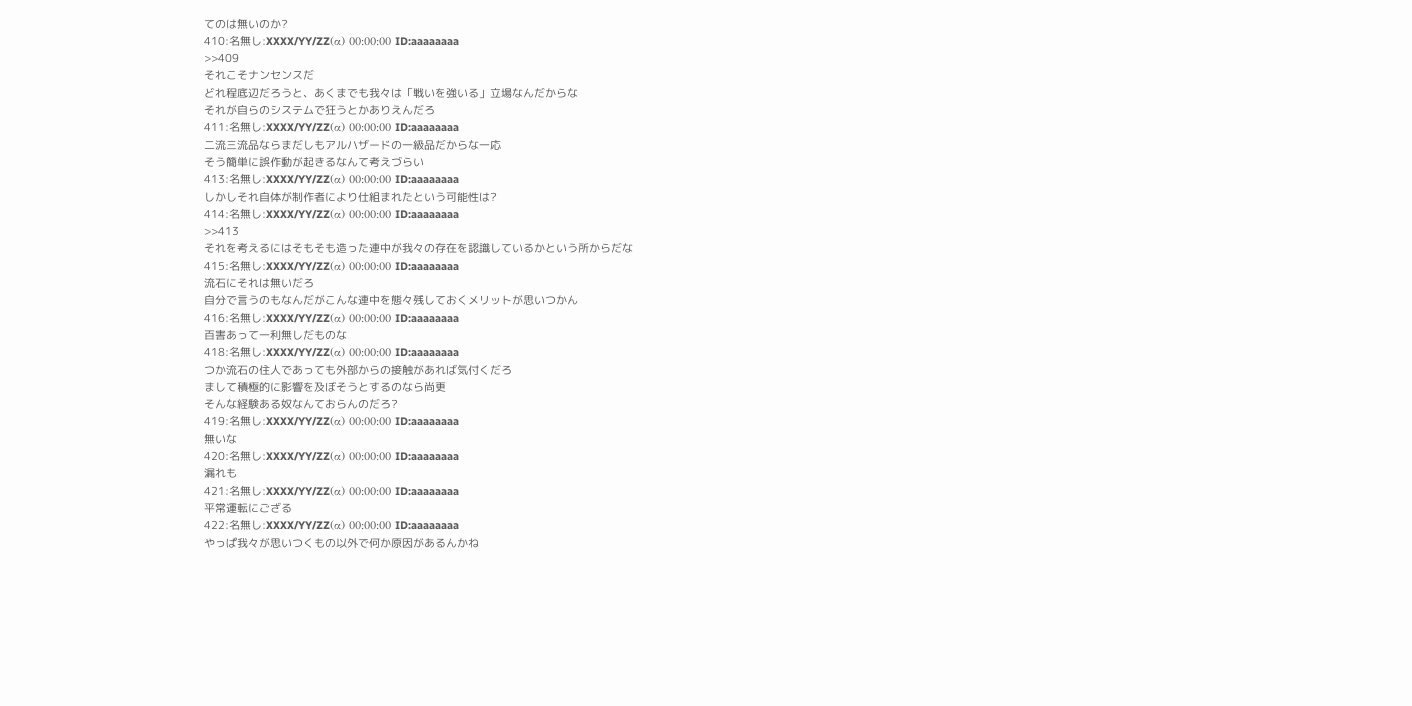てのは無いのか?
410:名無し:XXXX/YY/ZZ(α) 00:00:00 ID:aaaaaaaa
>>409
それこそナンセンスだ
どれ程底辺だろうと、あくまでも我々は「戦いを強いる」立場なんだからな
それが自らのシステムで狂うとかありえんだろ
411:名無し:XXXX/YY/ZZ(α) 00:00:00 ID:aaaaaaaa
二流三流品ならまだしもアルハザードの一級品だからな一応
そう簡単に誤作動が起きるなんて考えづらい
413:名無し:XXXX/YY/ZZ(α) 00:00:00 ID:aaaaaaaa
しかしそれ自体が制作者により仕組まれたという可能性は?
414:名無し:XXXX/YY/ZZ(α) 00:00:00 ID:aaaaaaaa
>>413
それを考えるにはそもそも造った連中が我々の存在を認識しているかという所からだな
415:名無し:XXXX/YY/ZZ(α) 00:00:00 ID:aaaaaaaa
流石にそれは無いだろ
自分で言うのもなんだがこんな連中を態々残しておくメリットが思いつかん
416:名無し:XXXX/YY/ZZ(α) 00:00:00 ID:aaaaaaaa
百害あって一利無しだものな
418:名無し:XXXX/YY/ZZ(α) 00:00:00 ID:aaaaaaaa
つか流石の住人であっても外部からの接触があれば気付くだろ
まして積極的に影響を及ぼそうとするのなら尚更
そんな経験ある奴なんておらんのだろ?
419:名無し:XXXX/YY/ZZ(α) 00:00:00 ID:aaaaaaaa
無いな
420:名無し:XXXX/YY/ZZ(α) 00:00:00 ID:aaaaaaaa
漏れも
421:名無し:XXXX/YY/ZZ(α) 00:00:00 ID:aaaaaaaa
平常運転にござる
422:名無し:XXXX/YY/ZZ(α) 00:00:00 ID:aaaaaaaa
やっぱ我々が思いつくもの以外で何か原因があるんかね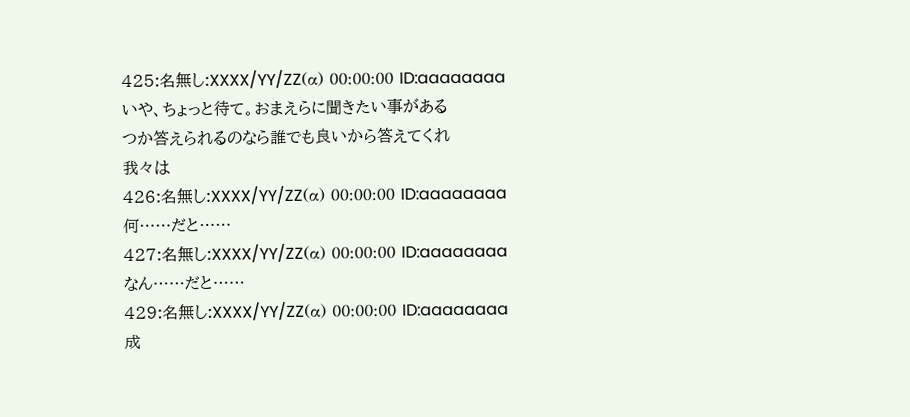425:名無し:XXXX/YY/ZZ(α) 00:00:00 ID:aaaaaaaa
いや、ちょっと待て。おまえらに聞きたい事がある
つか答えられるのなら誰でも良いから答えてくれ
我々は
426:名無し:XXXX/YY/ZZ(α) 00:00:00 ID:aaaaaaaa
何……だと……
427:名無し:XXXX/YY/ZZ(α) 00:00:00 ID:aaaaaaaa
なん……だと……
429:名無し:XXXX/YY/ZZ(α) 00:00:00 ID:aaaaaaaa
成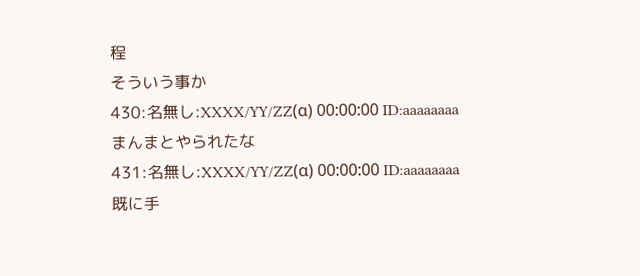程
そういう事か
430:名無し:XXXX/YY/ZZ(α) 00:00:00 ID:aaaaaaaa
まんまとやられたな
431:名無し:XXXX/YY/ZZ(α) 00:00:00 ID:aaaaaaaa
既に手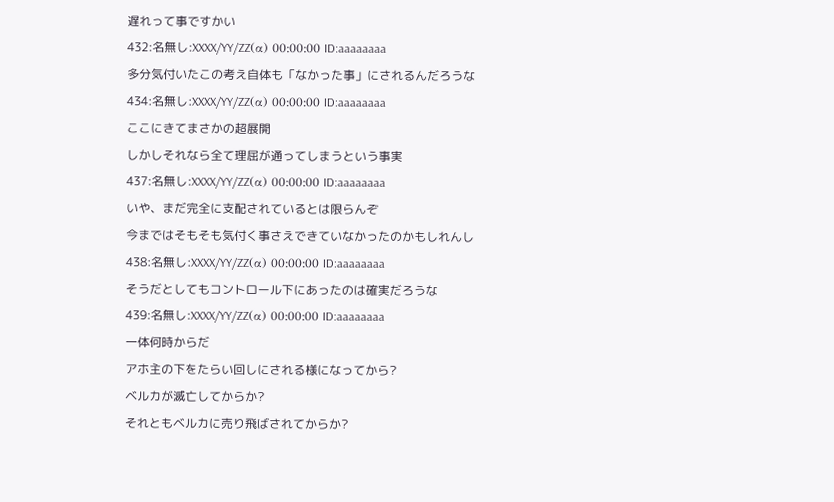遅れって事ですかい
432:名無し:XXXX/YY/ZZ(α) 00:00:00 ID:aaaaaaaa
多分気付いたこの考え自体も「なかった事」にされるんだろうな
434:名無し:XXXX/YY/ZZ(α) 00:00:00 ID:aaaaaaaa
ここにきてまさかの超展開
しかしそれなら全て理屈が通ってしまうという事実
437:名無し:XXXX/YY/ZZ(α) 00:00:00 ID:aaaaaaaa
いや、まだ完全に支配されているとは限らんぞ
今まではそもそも気付く事さえできていなかったのかもしれんし
438:名無し:XXXX/YY/ZZ(α) 00:00:00 ID:aaaaaaaa
そうだとしてもコントロール下にあったのは確実だろうな
439:名無し:XXXX/YY/ZZ(α) 00:00:00 ID:aaaaaaaa
一体何時からだ
アホ主の下をたらい回しにされる様になってから?
ベルカが滅亡してからか?
それともベルカに売り飛ばされてからか?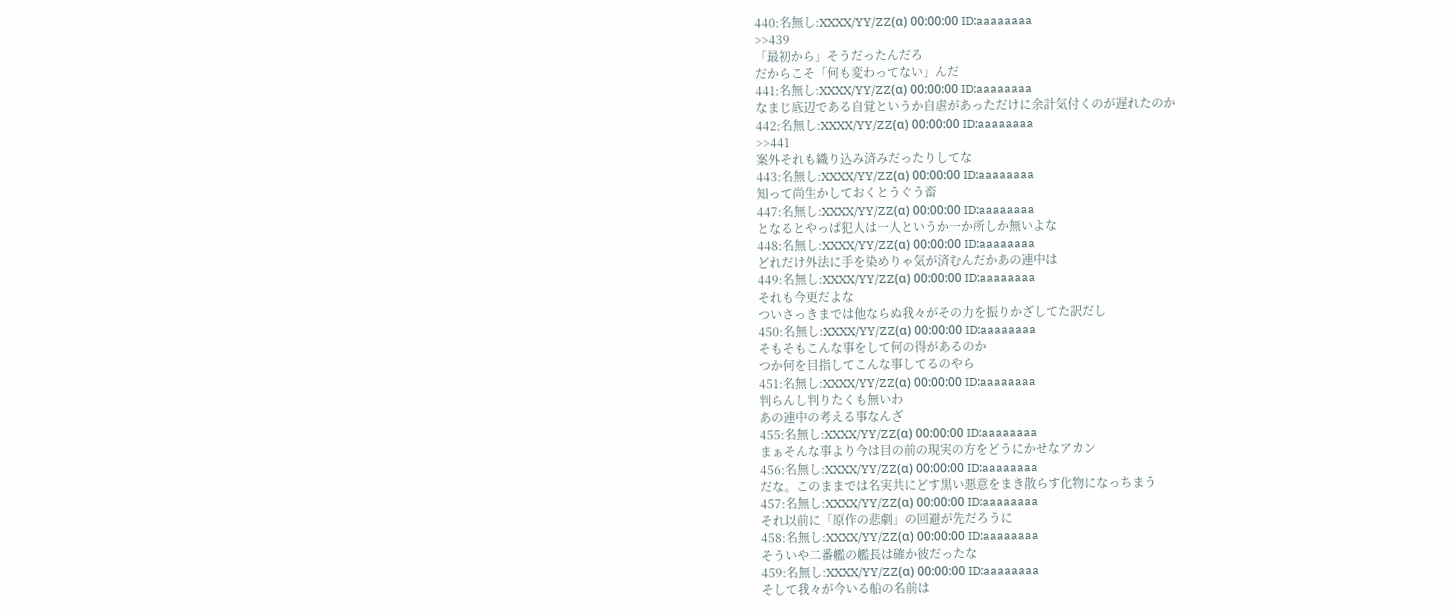440:名無し:XXXX/YY/ZZ(α) 00:00:00 ID:aaaaaaaa
>>439
「最初から」そうだったんだろ
だからこそ「何も変わってない」んだ
441:名無し:XXXX/YY/ZZ(α) 00:00:00 ID:aaaaaaaa
なまじ底辺である自覚というか自虐があっただけに余計気付くのが遅れたのか
442:名無し:XXXX/YY/ZZ(α) 00:00:00 ID:aaaaaaaa
>>441
案外それも織り込み済みだったりしてな
443:名無し:XXXX/YY/ZZ(α) 00:00:00 ID:aaaaaaaa
知って尚生かしておくとうぐう畜
447:名無し:XXXX/YY/ZZ(α) 00:00:00 ID:aaaaaaaa
となるとやっぱ犯人は一人というか一か所しか無いよな
448:名無し:XXXX/YY/ZZ(α) 00:00:00 ID:aaaaaaaa
どれだけ外法に手を染めりゃ気が済むんだかあの連中は
449:名無し:XXXX/YY/ZZ(α) 00:00:00 ID:aaaaaaaa
それも今更だよな
ついさっきまでは他ならぬ我々がその力を振りかざしてた訳だし
450:名無し:XXXX/YY/ZZ(α) 00:00:00 ID:aaaaaaaa
そもそもこんな事をして何の得があるのか
つか何を目指してこんな事してるのやら
451:名無し:XXXX/YY/ZZ(α) 00:00:00 ID:aaaaaaaa
判らんし判りたくも無いわ
あの連中の考える事なんざ
455:名無し:XXXX/YY/ZZ(α) 00:00:00 ID:aaaaaaaa
まぁそんな事より今は目の前の現実の方をどうにかせなアカン
456:名無し:XXXX/YY/ZZ(α) 00:00:00 ID:aaaaaaaa
だな。このままでは名実共にどす黒い悪意をまき散らす化物になっちまう
457:名無し:XXXX/YY/ZZ(α) 00:00:00 ID:aaaaaaaa
それ以前に「原作の悲劇」の回避が先だろうに
458:名無し:XXXX/YY/ZZ(α) 00:00:00 ID:aaaaaaaa
そういや二番艦の艦長は確か彼だったな
459:名無し:XXXX/YY/ZZ(α) 00:00:00 ID:aaaaaaaa
そして我々が今いる船の名前は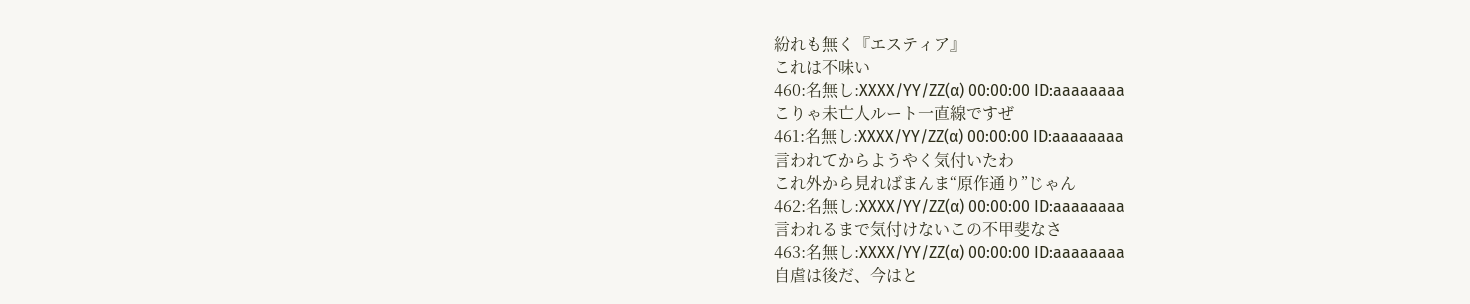紛れも無く『エスティア』
これは不味い
460:名無し:XXXX/YY/ZZ(α) 00:00:00 ID:aaaaaaaa
こりゃ未亡人ルート一直線ですぜ
461:名無し:XXXX/YY/ZZ(α) 00:00:00 ID:aaaaaaaa
言われてからようやく気付いたわ
これ外から見ればまんま“原作通り”じゃん
462:名無し:XXXX/YY/ZZ(α) 00:00:00 ID:aaaaaaaa
言われるまで気付けないこの不甲斐なさ
463:名無し:XXXX/YY/ZZ(α) 00:00:00 ID:aaaaaaaa
自虐は後だ、今はと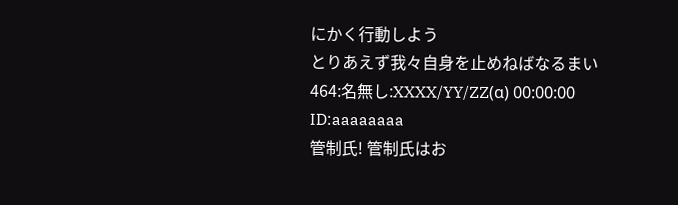にかく行動しよう
とりあえず我々自身を止めねばなるまい
464:名無し:XXXX/YY/ZZ(α) 00:00:00 ID:aaaaaaaa
管制氏! 管制氏はお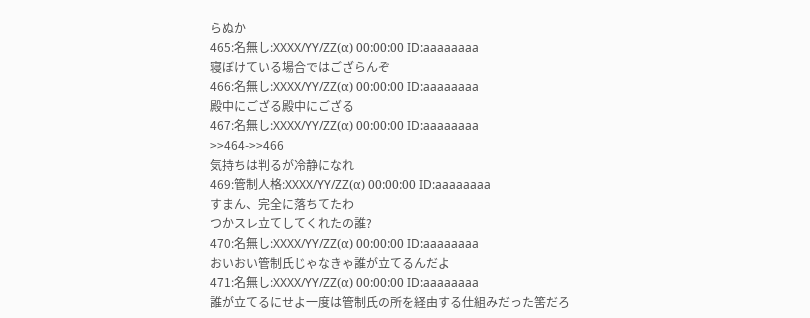らぬか
465:名無し:XXXX/YY/ZZ(α) 00:00:00 ID:aaaaaaaa
寝ぼけている場合ではござらんぞ
466:名無し:XXXX/YY/ZZ(α) 00:00:00 ID:aaaaaaaa
殿中にござる殿中にござる
467:名無し:XXXX/YY/ZZ(α) 00:00:00 ID:aaaaaaaa
>>464->>466
気持ちは判るが冷静になれ
469:管制人格:XXXX/YY/ZZ(α) 00:00:00 ID:aaaaaaaa
すまん、完全に落ちてたわ
つかスレ立てしてくれたの誰?
470:名無し:XXXX/YY/ZZ(α) 00:00:00 ID:aaaaaaaa
おいおい管制氏じゃなきゃ誰が立てるんだよ
471:名無し:XXXX/YY/ZZ(α) 00:00:00 ID:aaaaaaaa
誰が立てるにせよ一度は管制氏の所を経由する仕組みだった筈だろ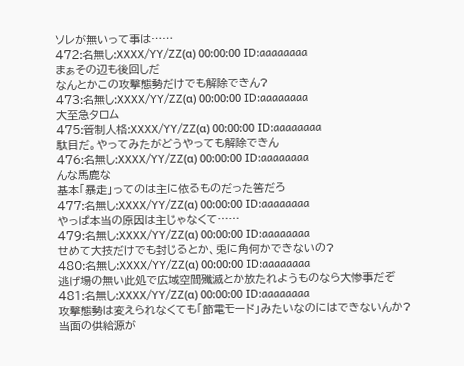ソレが無いって事は……
472:名無し:XXXX/YY/ZZ(α) 00:00:00 ID:aaaaaaaa
まぁその辺も後回しだ
なんとかこの攻撃態勢だけでも解除できん?
473:名無し:XXXX/YY/ZZ(α) 00:00:00 ID:aaaaaaaa
大至急タロム
475:管制人格:XXXX/YY/ZZ(α) 00:00:00 ID:aaaaaaaa
駄目だ。やってみたがどうやっても解除できん
476:名無し:XXXX/YY/ZZ(α) 00:00:00 ID:aaaaaaaa
んな馬鹿な
基本「暴走」ってのは主に依るものだった筈だろ
477:名無し:XXXX/YY/ZZ(α) 00:00:00 ID:aaaaaaaa
やっぱ本当の原因は主じゃなくて……
479:名無し:XXXX/YY/ZZ(α) 00:00:00 ID:aaaaaaaa
せめて大技だけでも封じるとか、兎に角何かできないの?
480:名無し:XXXX/YY/ZZ(α) 00:00:00 ID:aaaaaaaa
逃げ場の無い此処で広域空間殲滅とか放たれようものなら大惨事だぞ
481:名無し:XXXX/YY/ZZ(α) 00:00:00 ID:aaaaaaaa
攻撃態勢は変えられなくても「節電モード」みたいなのにはできないんか?
当面の供給源が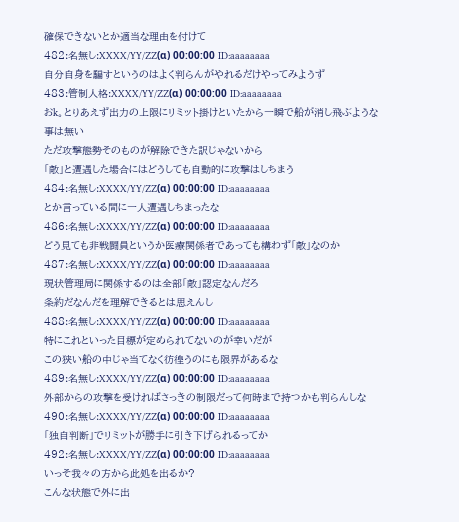確保できないとか適当な理由を付けて
482:名無し:XXXX/YY/ZZ(α) 00:00:00 ID:aaaaaaaa
自分自身を騙すというのはよく判らんがやれるだけやってみようず
483:管制人格:XXXX/YY/ZZ(α) 00:00:00 ID:aaaaaaaa
おk。とりあえず出力の上限にリミット掛けといたから一瞬で船が消し飛ぶような事は無い
ただ攻撃態勢そのものが解除できた訳じゃないから
「敵」と遭遇した場合にはどうしても自動的に攻撃はしちまう
484:名無し:XXXX/YY/ZZ(α) 00:00:00 ID:aaaaaaaa
とか言っている間に一人遭遇しちまったな
486:名無し:XXXX/YY/ZZ(α) 00:00:00 ID:aaaaaaaa
どう見ても非戦闘員というか医療関係者であっても構わず「敵」なのか
487:名無し:XXXX/YY/ZZ(α) 00:00:00 ID:aaaaaaaa
現状管理局に関係するのは全部「敵」認定なんだろ
条約だなんだを理解できるとは思えんし
488:名無し:XXXX/YY/ZZ(α) 00:00:00 ID:aaaaaaaa
特にこれといった目標が定められてないのが幸いだが
この狭い船の中じゃ当てなく彷徨うのにも限界があるな
489:名無し:XXXX/YY/ZZ(α) 00:00:00 ID:aaaaaaaa
外部からの攻撃を受ければさっきの制限だって何時まで持つかも判らんしな
490:名無し:XXXX/YY/ZZ(α) 00:00:00 ID:aaaaaaaa
「独自判断」でリミットが勝手に引き下げられるってか
492:名無し:XXXX/YY/ZZ(α) 00:00:00 ID:aaaaaaaa
いっそ我々の方から此処を出るか?
こんな状態で外に出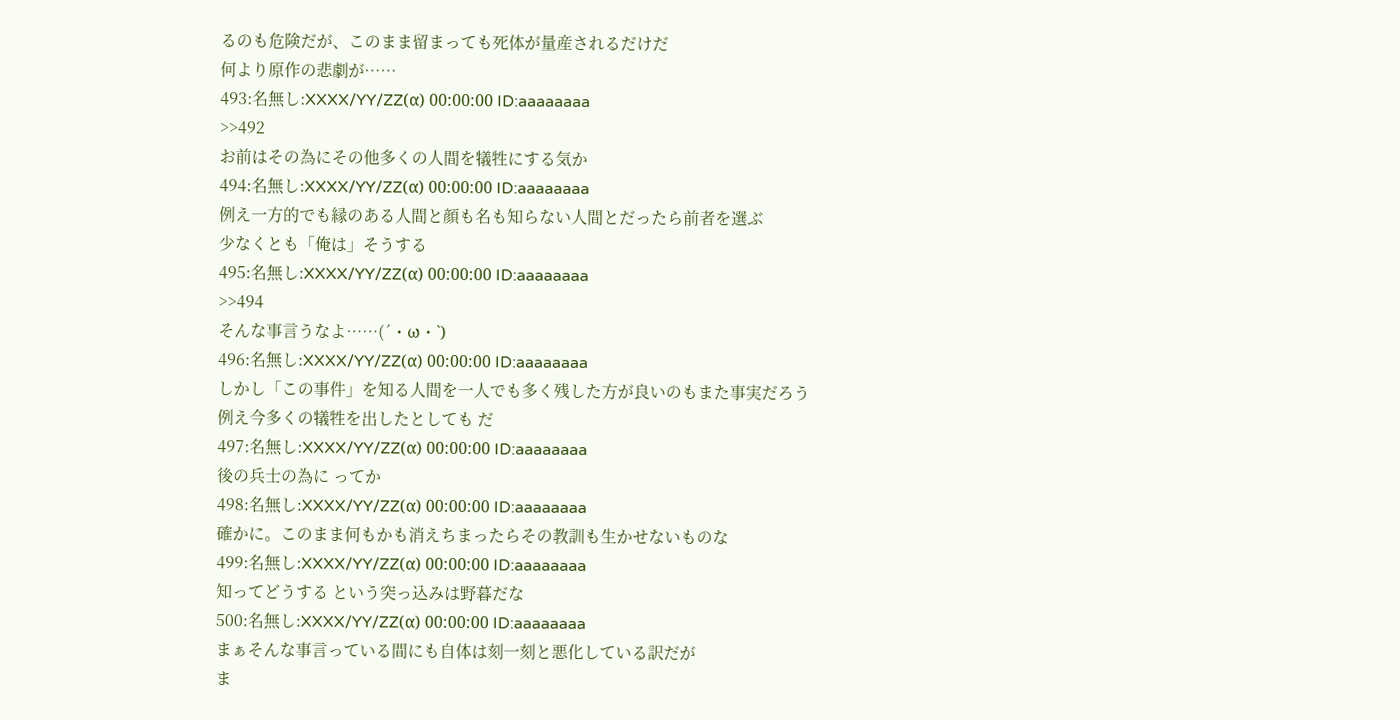るのも危険だが、このまま留まっても死体が量産されるだけだ
何より原作の悲劇が……
493:名無し:XXXX/YY/ZZ(α) 00:00:00 ID:aaaaaaaa
>>492
お前はその為にその他多くの人間を犠牲にする気か
494:名無し:XXXX/YY/ZZ(α) 00:00:00 ID:aaaaaaaa
例え一方的でも縁のある人間と顔も名も知らない人間とだったら前者を選ぶ
少なくとも「俺は」そうする
495:名無し:XXXX/YY/ZZ(α) 00:00:00 ID:aaaaaaaa
>>494
そんな事言うなよ……(´・ω・`)
496:名無し:XXXX/YY/ZZ(α) 00:00:00 ID:aaaaaaaa
しかし「この事件」を知る人間を一人でも多く残した方が良いのもまた事実だろう
例え今多くの犠牲を出したとしても だ
497:名無し:XXXX/YY/ZZ(α) 00:00:00 ID:aaaaaaaa
後の兵士の為に ってか
498:名無し:XXXX/YY/ZZ(α) 00:00:00 ID:aaaaaaaa
確かに。このまま何もかも消えちまったらその教訓も生かせないものな
499:名無し:XXXX/YY/ZZ(α) 00:00:00 ID:aaaaaaaa
知ってどうする という突っ込みは野暮だな
500:名無し:XXXX/YY/ZZ(α) 00:00:00 ID:aaaaaaaa
まぁそんな事言っている間にも自体は刻一刻と悪化している訳だが
ま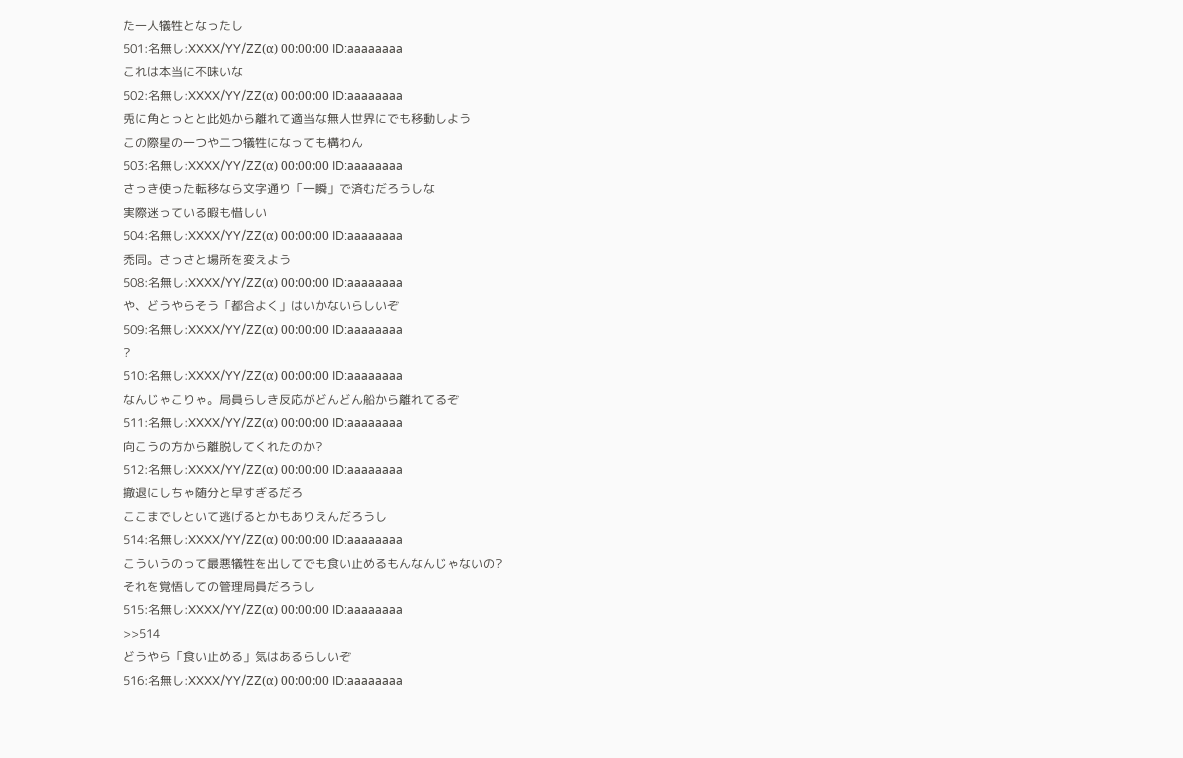た一人犠牲となったし
501:名無し:XXXX/YY/ZZ(α) 00:00:00 ID:aaaaaaaa
これは本当に不味いな
502:名無し:XXXX/YY/ZZ(α) 00:00:00 ID:aaaaaaaa
兎に角とっとと此処から離れて適当な無人世界にでも移動しよう
この際星の一つや二つ犠牲になっても構わん
503:名無し:XXXX/YY/ZZ(α) 00:00:00 ID:aaaaaaaa
さっき使った転移なら文字通り「一瞬」で済むだろうしな
実際迷っている暇も惜しい
504:名無し:XXXX/YY/ZZ(α) 00:00:00 ID:aaaaaaaa
禿同。さっさと場所を変えよう
508:名無し:XXXX/YY/ZZ(α) 00:00:00 ID:aaaaaaaa
や、どうやらそう「都合よく」はいかないらしいぞ
509:名無し:XXXX/YY/ZZ(α) 00:00:00 ID:aaaaaaaa
?
510:名無し:XXXX/YY/ZZ(α) 00:00:00 ID:aaaaaaaa
なんじゃこりゃ。局員らしき反応がどんどん船から離れてるぞ
511:名無し:XXXX/YY/ZZ(α) 00:00:00 ID:aaaaaaaa
向こうの方から離脱してくれたのか?
512:名無し:XXXX/YY/ZZ(α) 00:00:00 ID:aaaaaaaa
撤退にしちゃ随分と早すぎるだろ
ここまでしといて逃げるとかもありえんだろうし
514:名無し:XXXX/YY/ZZ(α) 00:00:00 ID:aaaaaaaa
こういうのって最悪犠牲を出してでも食い止めるもんなんじゃないの?
それを覚悟しての管理局員だろうし
515:名無し:XXXX/YY/ZZ(α) 00:00:00 ID:aaaaaaaa
>>514
どうやら「食い止める」気はあるらしいぞ
516:名無し:XXXX/YY/ZZ(α) 00:00:00 ID:aaaaaaaa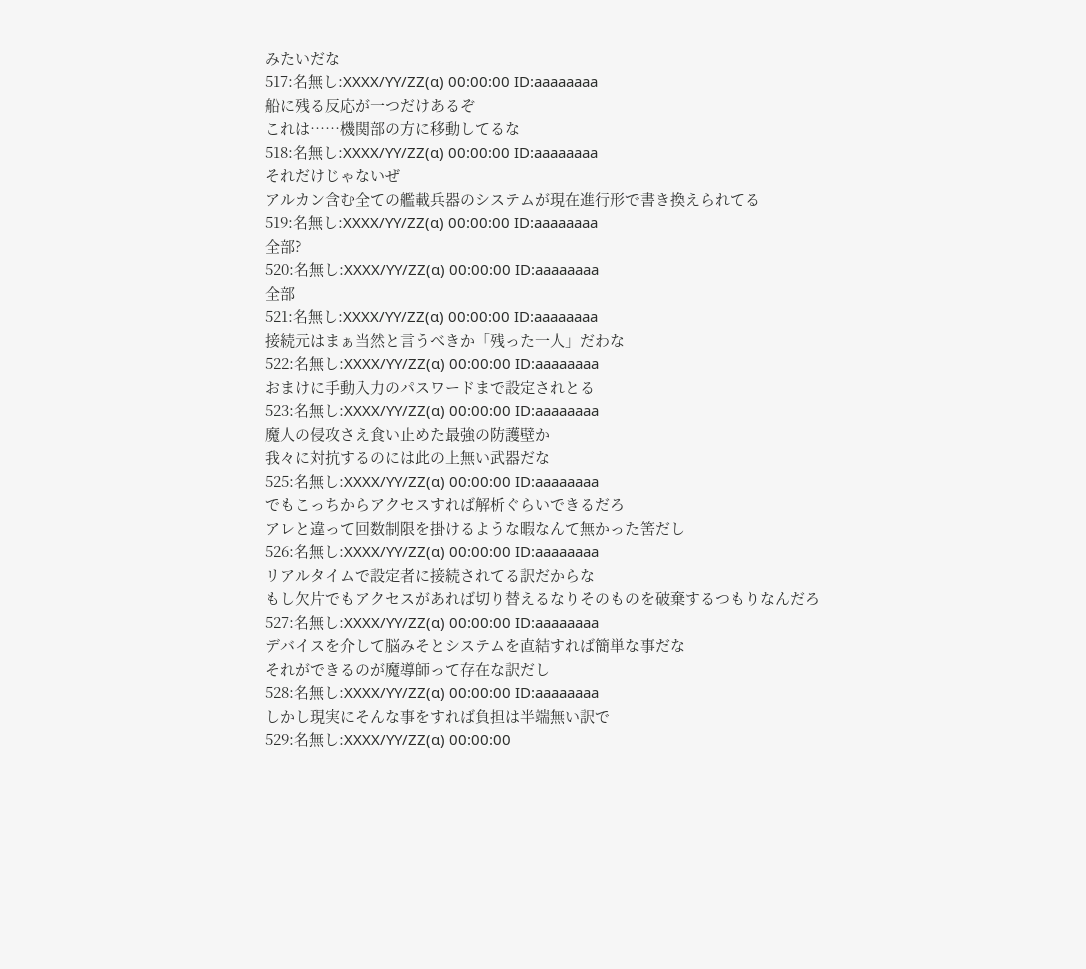みたいだな
517:名無し:XXXX/YY/ZZ(α) 00:00:00 ID:aaaaaaaa
船に残る反応が一つだけあるぞ
これは……機関部の方に移動してるな
518:名無し:XXXX/YY/ZZ(α) 00:00:00 ID:aaaaaaaa
それだけじゃないぜ
アルカン含む全ての艦載兵器のシステムが現在進行形で書き換えられてる
519:名無し:XXXX/YY/ZZ(α) 00:00:00 ID:aaaaaaaa
全部?
520:名無し:XXXX/YY/ZZ(α) 00:00:00 ID:aaaaaaaa
全部
521:名無し:XXXX/YY/ZZ(α) 00:00:00 ID:aaaaaaaa
接続元はまぁ当然と言うべきか「残った一人」だわな
522:名無し:XXXX/YY/ZZ(α) 00:00:00 ID:aaaaaaaa
おまけに手動入力のパスワードまで設定されとる
523:名無し:XXXX/YY/ZZ(α) 00:00:00 ID:aaaaaaaa
魔人の侵攻さえ食い止めた最強の防護壁か
我々に対抗するのには此の上無い武器だな
525:名無し:XXXX/YY/ZZ(α) 00:00:00 ID:aaaaaaaa
でもこっちからアクセスすれば解析ぐらいできるだろ
アレと違って回数制限を掛けるような暇なんて無かった筈だし
526:名無し:XXXX/YY/ZZ(α) 00:00:00 ID:aaaaaaaa
リアルタイムで設定者に接続されてる訳だからな
もし欠片でもアクセスがあれば切り替えるなりそのものを破棄するつもりなんだろ
527:名無し:XXXX/YY/ZZ(α) 00:00:00 ID:aaaaaaaa
デバイスを介して脳みそとシステムを直結すれば簡単な事だな
それができるのが魔導師って存在な訳だし
528:名無し:XXXX/YY/ZZ(α) 00:00:00 ID:aaaaaaaa
しかし現実にそんな事をすれば負担は半端無い訳で
529:名無し:XXXX/YY/ZZ(α) 00:00:00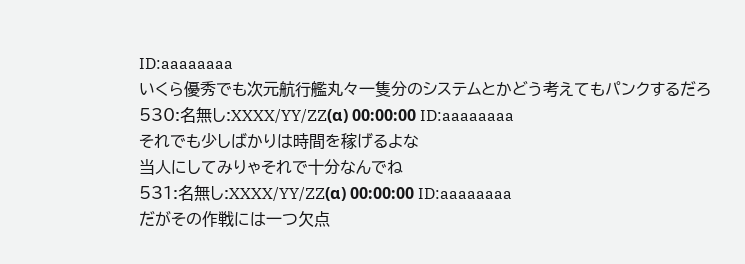ID:aaaaaaaa
いくら優秀でも次元航行艦丸々一隻分のシステムとかどう考えてもパンクするだろ
530:名無し:XXXX/YY/ZZ(α) 00:00:00 ID:aaaaaaaa
それでも少しばかりは時間を稼げるよな
当人にしてみりゃそれで十分なんでね
531:名無し:XXXX/YY/ZZ(α) 00:00:00 ID:aaaaaaaa
だがその作戦には一つ欠点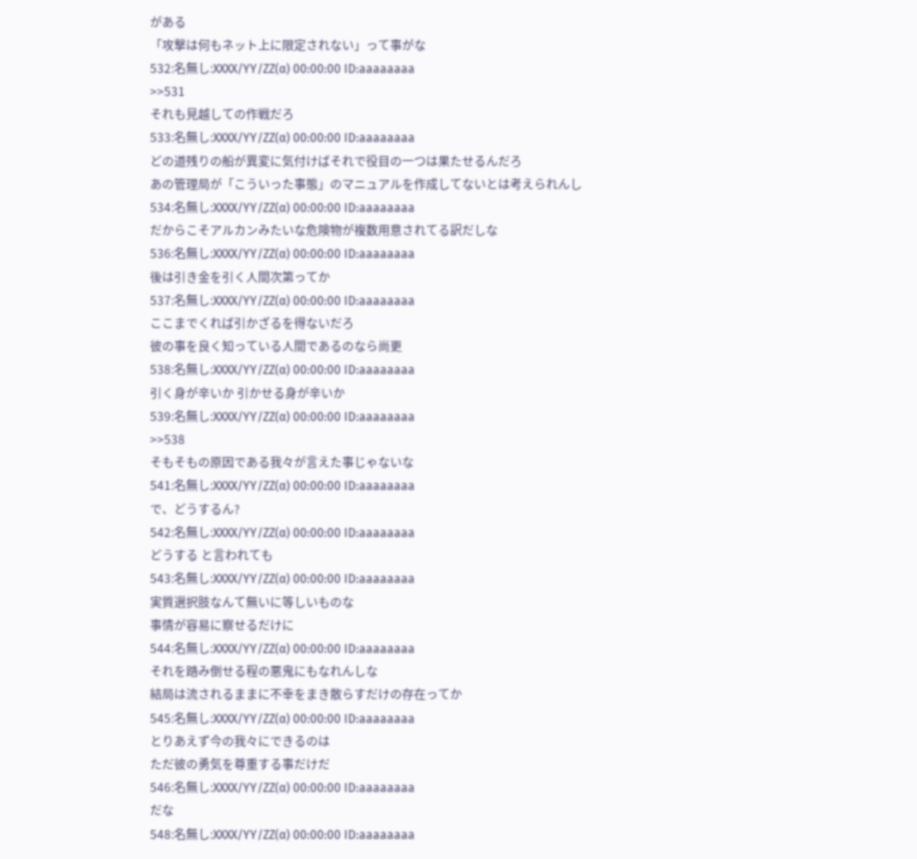がある
「攻撃は何もネット上に限定されない」って事がな
532:名無し:XXXX/YY/ZZ(α) 00:00:00 ID:aaaaaaaa
>>531
それも見越しての作戦だろ
533:名無し:XXXX/YY/ZZ(α) 00:00:00 ID:aaaaaaaa
どの道残りの船が異変に気付けばそれで役目の一つは果たせるんだろ
あの管理局が「こういった事態」のマニュアルを作成してないとは考えられんし
534:名無し:XXXX/YY/ZZ(α) 00:00:00 ID:aaaaaaaa
だからこそアルカンみたいな危険物が複数用意されてる訳だしな
536:名無し:XXXX/YY/ZZ(α) 00:00:00 ID:aaaaaaaa
後は引き金を引く人間次第ってか
537:名無し:XXXX/YY/ZZ(α) 00:00:00 ID:aaaaaaaa
ここまでくれば引かざるを得ないだろ
彼の事を良く知っている人間であるのなら尚更
538:名無し:XXXX/YY/ZZ(α) 00:00:00 ID:aaaaaaaa
引く身が辛いか 引かせる身が辛いか
539:名無し:XXXX/YY/ZZ(α) 00:00:00 ID:aaaaaaaa
>>538
そもそもの原因である我々が言えた事じゃないな
541:名無し:XXXX/YY/ZZ(α) 00:00:00 ID:aaaaaaaa
で、どうするん?
542:名無し:XXXX/YY/ZZ(α) 00:00:00 ID:aaaaaaaa
どうする と言われても
543:名無し:XXXX/YY/ZZ(α) 00:00:00 ID:aaaaaaaa
実質選択肢なんて無いに等しいものな
事情が容易に察せるだけに
544:名無し:XXXX/YY/ZZ(α) 00:00:00 ID:aaaaaaaa
それを踏み倒せる程の悪鬼にもなれんしな
結局は流されるままに不幸をまき散らすだけの存在ってか
545:名無し:XXXX/YY/ZZ(α) 00:00:00 ID:aaaaaaaa
とりあえず今の我々にできるのは
ただ彼の勇気を尊重する事だけだ
546:名無し:XXXX/YY/ZZ(α) 00:00:00 ID:aaaaaaaa
だな
548:名無し:XXXX/YY/ZZ(α) 00:00:00 ID:aaaaaaaa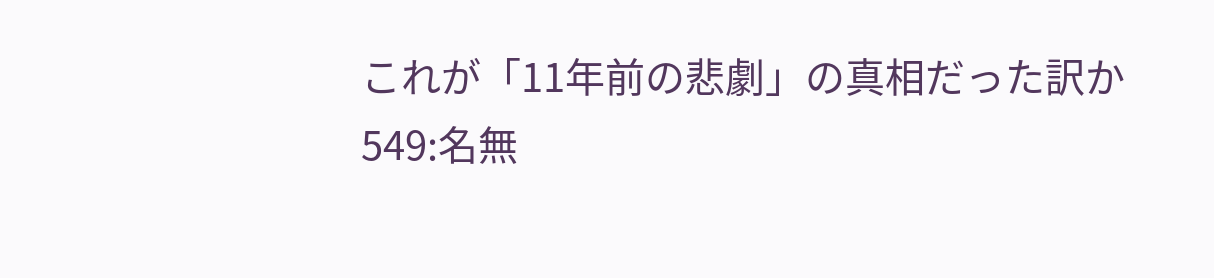これが「11年前の悲劇」の真相だった訳か
549:名無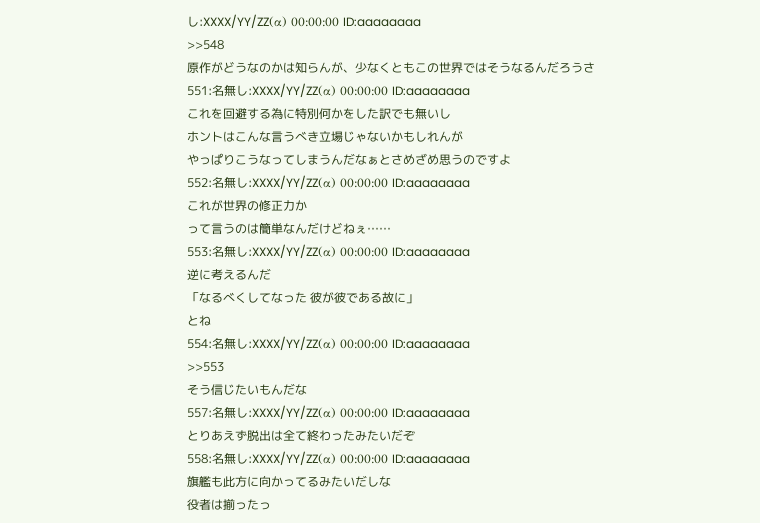し:XXXX/YY/ZZ(α) 00:00:00 ID:aaaaaaaa
>>548
原作がどうなのかは知らんが、少なくともこの世界ではそうなるんだろうさ
551:名無し:XXXX/YY/ZZ(α) 00:00:00 ID:aaaaaaaa
これを回避する為に特別何かをした訳でも無いし
ホントはこんな言うべき立場じゃないかもしれんが
やっぱりこうなってしまうんだなぁとさめざめ思うのですよ
552:名無し:XXXX/YY/ZZ(α) 00:00:00 ID:aaaaaaaa
これが世界の修正力か
って言うのは簡単なんだけどねぇ……
553:名無し:XXXX/YY/ZZ(α) 00:00:00 ID:aaaaaaaa
逆に考えるんだ
「なるべくしてなった 彼が彼である故に」
とね
554:名無し:XXXX/YY/ZZ(α) 00:00:00 ID:aaaaaaaa
>>553
そう信じたいもんだな
557:名無し:XXXX/YY/ZZ(α) 00:00:00 ID:aaaaaaaa
とりあえず脱出は全て終わったみたいだぞ
558:名無し:XXXX/YY/ZZ(α) 00:00:00 ID:aaaaaaaa
旗艦も此方に向かってるみたいだしな
役者は揃ったっ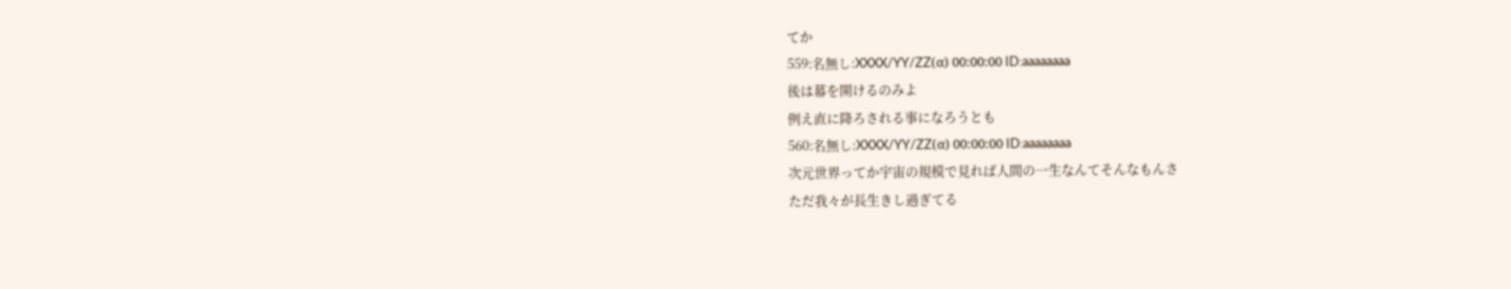てか
559:名無し:XXXX/YY/ZZ(α) 00:00:00 ID:aaaaaaaa
後は幕を開けるのみよ
例え直に降ろされる事になろうとも
560:名無し:XXXX/YY/ZZ(α) 00:00:00 ID:aaaaaaaa
次元世界ってか宇宙の規模で見れば人間の一生なんてそんなもんさ
ただ我々が長生きし過ぎてる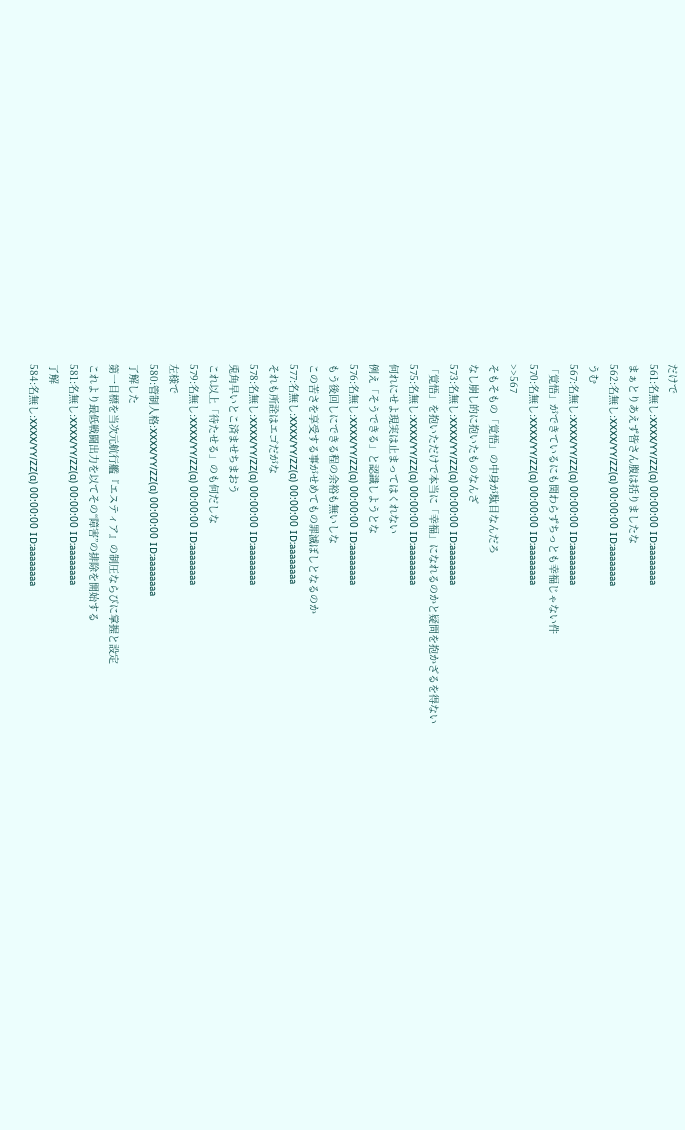だけで
561:名無し:XXXX/YY/ZZ(α) 00:00:00 ID:aaaaaaaa
まぁとりあえず皆さん腹は括りましたな
562:名無し:XXXX/YY/ZZ(α) 00:00:00 ID:aaaaaaaa
うむ
567:名無し:XXXX/YY/ZZ(α) 00:00:00 ID:aaaaaaaa
「覚悟」ができているにも関わらずちっとも幸福じゃない件
570:名無し:XXXX/YY/ZZ(α) 00:00:00 ID:aaaaaaaa
>>567
そもそもの「覚悟」の中身が駄目なんだろ
なし崩し的に抱いたものなんざ
573:名無し:XXXX/YY/ZZ(α) 00:00:00 ID:aaaaaaaa
「覚悟」を抱いただけで本当に「幸福」になれるのかと疑問を抱かざるを得ない
575:名無し:XXXX/YY/ZZ(α) 00:00:00 ID:aaaaaaaa
何れにせよ現実は止まってはくれない
例え「そうできる」と認識しようとな
576:名無し:XXXX/YY/ZZ(α) 00:00:00 ID:aaaaaaaa
もう後回しにできる程の余裕も無いしな
この苦さを享受する事がせめてもの罪滅ぼしとなるのか
577:名無し:XXXX/YY/ZZ(α) 00:00:00 ID:aaaaaaaa
それも所詮はエゴだがな
578:名無し:XXXX/YY/ZZ(α) 00:00:00 ID:aaaaaaaa
兎角早いとこ済ませちまおう
これ以上「待たせる」のも何だしな
579:名無し:XXXX/YY/ZZ(α) 00:00:00 ID:aaaaaaaa
左様で
580:管制人格:XXXX/YY/ZZ(α) 00:00:00 ID:aaaaaaaa
了解した
第一目標を当次元航行艦『エスティア』の制圧ならびに掌握と設定
これより最低戦闘出力を以てその“障害”の排除を開始する
581:名無し:XXXX/YY/ZZ(α) 00:00:00 ID:aaaaaaaa
了解
584:名無し:XXXX/YY/ZZ(α) 00:00:00 ID:aaaaaaaa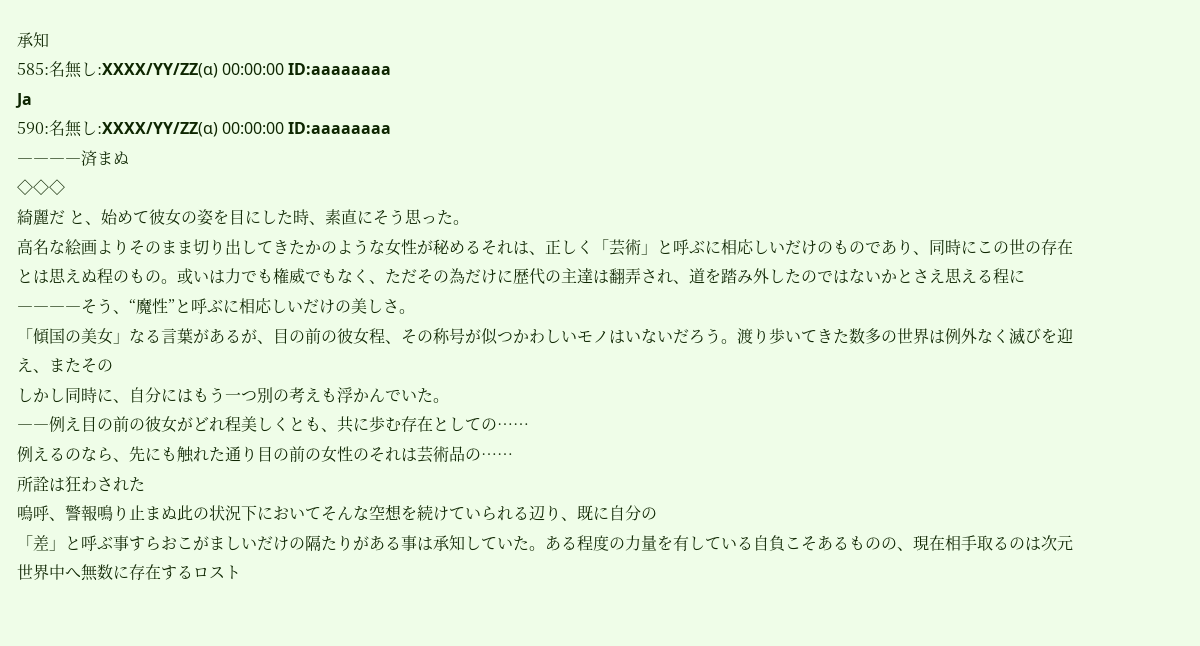承知
585:名無し:XXXX/YY/ZZ(α) 00:00:00 ID:aaaaaaaa
Ja
590:名無し:XXXX/YY/ZZ(α) 00:00:00 ID:aaaaaaaa
――――済まぬ
◇◇◇
綺麗だ と、始めて彼女の姿を目にした時、素直にそう思った。
高名な絵画よりそのまま切り出してきたかのような女性が秘めるそれは、正しく「芸術」と呼ぶに相応しいだけのものであり、同時にこの世の存在とは思えぬ程のもの。或いは力でも権威でもなく、ただその為だけに歴代の主達は翻弄され、道を踏み外したのではないかとさえ思える程に――――そう、“魔性”と呼ぶに相応しいだけの美しさ。
「傾国の美女」なる言葉があるが、目の前の彼女程、その称号が似つかわしいモノはいないだろう。渡り歩いてきた数多の世界は例外なく滅びを迎え、またその
しかし同時に、自分にはもう一つ別の考えも浮かんでいた。
――例え目の前の彼女がどれ程美しくとも、共に歩む存在としての……
例えるのなら、先にも触れた通り目の前の女性のそれは芸術品の……
所詮は狂わされた
嗚呼、警報鳴り止まぬ此の状況下においてそんな空想を続けていられる辺り、既に自分の
「差」と呼ぶ事すらおこがましいだけの隔たりがある事は承知していた。ある程度の力量を有している自負こそあるものの、現在相手取るのは次元世界中へ無数に存在するロスト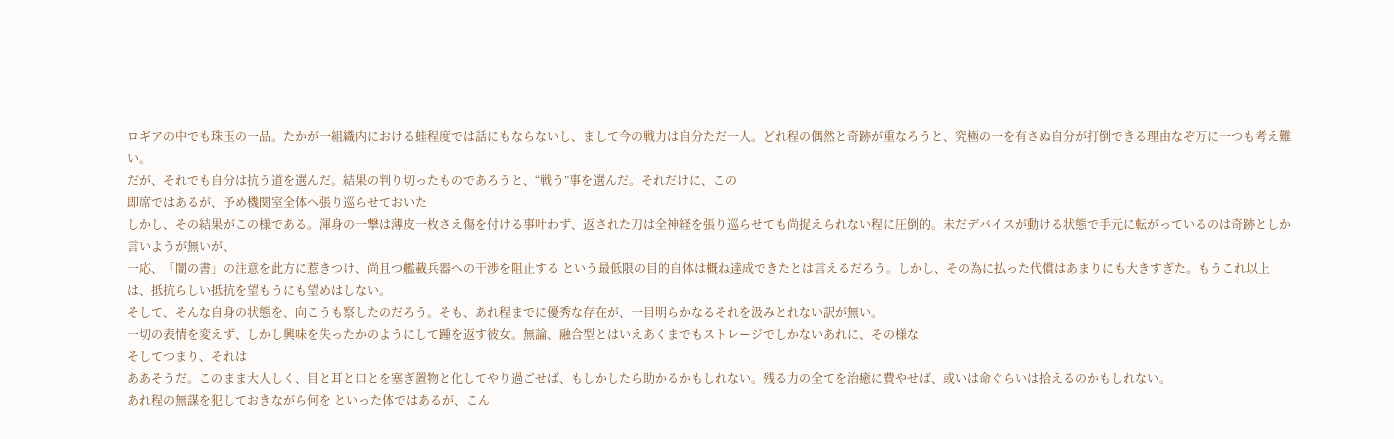ロギアの中でも珠玉の一品。たかが一組織内における蛙程度では話にもならないし、まして今の戦力は自分ただ一人。どれ程の偶然と奇跡が重なろうと、究極の一を有さぬ自分が打倒できる理由なぞ万に一つも考え難い。
だが、それでも自分は抗う道を選んだ。結果の判り切ったものであろうと、“戦う”事を選んだ。それだけに、この
即席ではあるが、予め機関室全体へ張り巡らせておいた
しかし、その結果がこの様である。渾身の一撃は薄皮一枚さえ傷を付ける事叶わず、返された刀は全神経を張り巡らせても尚捉えられない程に圧倒的。未だデバイスが動ける状態で手元に転がっているのは奇跡としか言いようが無いが、
一応、「闇の書」の注意を此方に惹きつけ、尚且つ艦載兵器への干渉を阻止する という最低限の目的自体は概ね達成できたとは言えるだろう。しかし、その為に払った代償はあまりにも大きすぎた。もうこれ以上は、抵抗らしい抵抗を望もうにも望めはしない。
そして、そんな自身の状態を、向こうも察したのだろう。そも、あれ程までに優秀な存在が、一目明らかなるそれを汲みとれない訳が無い。
一切の表情を変えず、しかし興味を失ったかのようにして踵を返す彼女。無論、融合型とはいえあくまでもストレージでしかないあれに、その様な
そしてつまり、それは
ああそうだ。このまま大人しく、目と耳と口とを塞ぎ置物と化してやり過ごせば、もしかしたら助かるかもしれない。残る力の全てを治癒に費やせば、或いは命ぐらいは拾えるのかもしれない。
あれ程の無謀を犯しておきながら何を といった体ではあるが、こん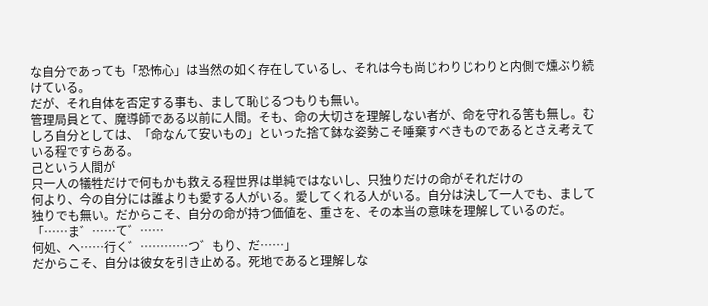な自分であっても「恐怖心」は当然の如く存在しているし、それは今も尚じわりじわりと内側で燻ぶり続けている。
だが、それ自体を否定する事も、まして恥じるつもりも無い。
管理局員とて、魔導師である以前に人間。そも、命の大切さを理解しない者が、命を守れる筈も無し。むしろ自分としては、「命なんて安いもの」といった捨て鉢な姿勢こそ唾棄すべきものであるとさえ考えている程ですらある。
己という人間が
只一人の犠牲だけで何もかも救える程世界は単純ではないし、只独りだけの命がそれだけの
何より、今の自分には誰よりも愛する人がいる。愛してくれる人がいる。自分は決して一人でも、まして独りでも無い。だからこそ、自分の命が持つ価値を、重さを、その本当の意味を理解しているのだ。
「……ま゛……て゛……
何処、へ……行く゛…………つ゛もり、だ……」
だからこそ、自分は彼女を引き止める。死地であると理解しな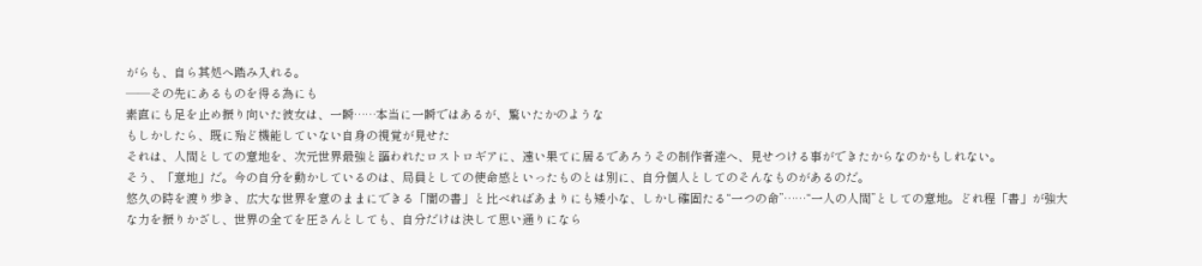がらも、自ら其処へ踏み入れる。
――その先にあるものを得る為にも
素直にも足を止め振り向いた彼女は、一瞬……本当に一瞬ではあるが、驚いたかのような
もしかしたら、既に殆ど機能していない自身の視覚が見せた
それは、人間としての意地を、次元世界最強と謳われたロストロギアに、遠い果てに居るであろうその制作者達へ、見せつける事ができたからなのかもしれない。
そう、「意地」だ。今の自分を動かしているのは、局員としての使命感といったものとは別に、自分個人としてのそんなものがあるのだ。
悠久の時を渡り歩き、広大な世界を意のままにできる「闇の書」と比べればあまりにも矮小な、しかし確固たる“一つの命”……“一人の人間”としての意地。どれ程「書」が強大な力を振りかざし、世界の全てを圧さんとしても、自分だけは決して思い通りになら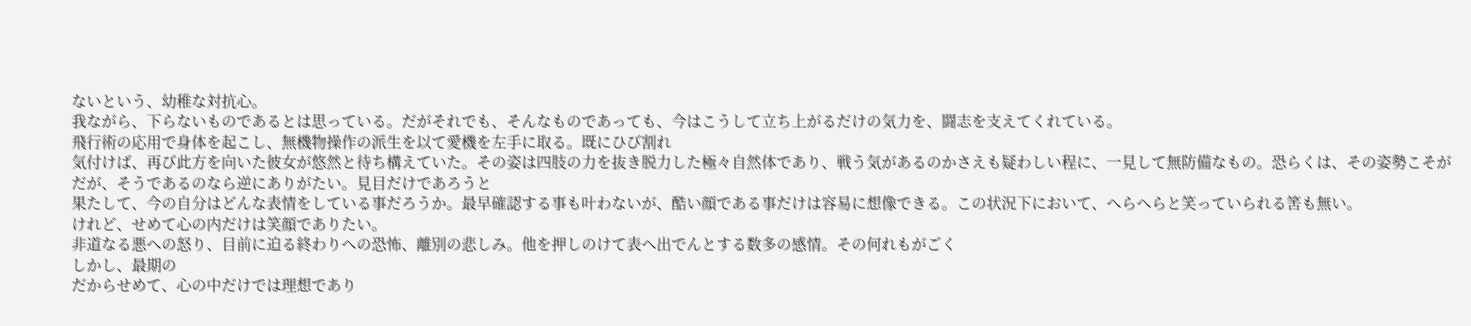ないという、幼稚な対抗心。
我ながら、下らないものであるとは思っている。だがそれでも、そんなものであっても、今はこうして立ち上がるだけの気力を、闘志を支えてくれている。
飛行術の応用で身体を起こし、無機物操作の派生を以て愛機を左手に取る。既にひび割れ
気付けば、再び此方を向いた彼女が悠然と待ち構えていた。その姿は四肢の力を抜き脱力した極々自然体であり、戦う気があるのかさえも疑わしい程に、一見して無防備なもの。恐らくは、その姿勢こそが
だが、そうであるのなら逆にありがたい。見目だけであろうと
果たして、今の自分はどんな表情をしている事だろうか。最早確認する事も叶わないが、酷い顔である事だけは容易に想像できる。この状況下において、へらへらと笑っていられる筈も無い。
けれど、せめて心の内だけは笑顔でありたい。
非道なる悪への怒り、目前に迫る終わりへの恐怖、離別の悲しみ。他を押しのけて表へ出でんとする数多の感情。その何れもがごく
しかし、最期の
だからせめて、心の中だけでは理想であり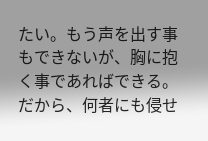たい。もう声を出す事もできないが、胸に抱く事であればできる。だから、何者にも侵せ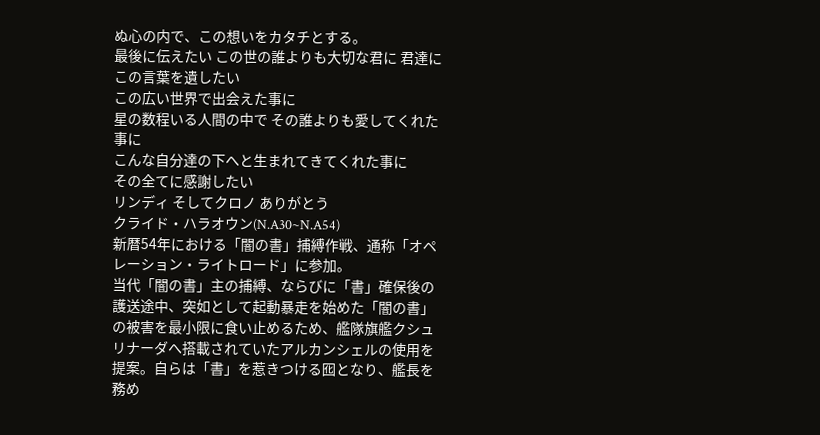ぬ心の内で、この想いをカタチとする。
最後に伝えたい この世の誰よりも大切な君に 君達に この言葉を遺したい
この広い世界で出会えた事に
星の数程いる人間の中で その誰よりも愛してくれた事に
こんな自分達の下へと生まれてきてくれた事に
その全てに感謝したい
リンディ そしてクロノ ありがとう
クライド・ハラオウン(N.A30~N.A54)
新暦54年における「闇の書」捕縛作戦、通称「オペレーション・ライトロード」に参加。
当代「闇の書」主の捕縛、ならびに「書」確保後の護送途中、突如として起動暴走を始めた「闇の書」の被害を最小限に食い止めるため、艦隊旗艦クシュリナーダへ搭載されていたアルカンシェルの使用を提案。自らは「書」を惹きつける囮となり、艦長を務め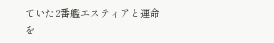ていた2番艦エスティアと運命を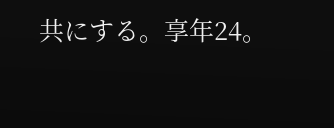共にする。享年24。